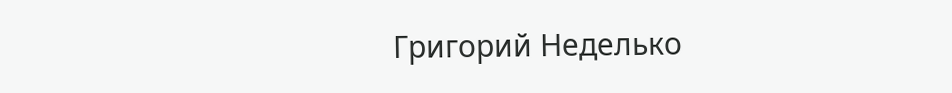Григорий Неделько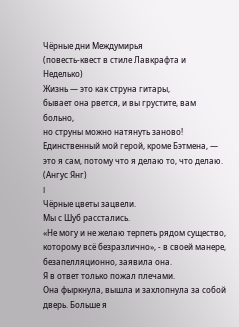Чёрные дни Междумирья
(повесть-квест в стиле Лавкрафта и Неделько)
Жизнь — это как струна гитары,
бывает она рвется, и вы грустите, вам больно,
но струны можно натянуть заново!
Единственный мой герой, кроме Бэтмена, —
это я сам, потому что я делаю то, что делаю.
(Ангус Янг)
I
Чёрные цветы зацвели.
Мы с Шуб расстались.
«Не могу и не желаю терпеть рядом существо, которому всё безразлично», - в своей манере, безапелляционно, заявила она.
Я в ответ только пожал плечами.
Она фыркнула, вышла и захлопнула за собой дверь. Больше я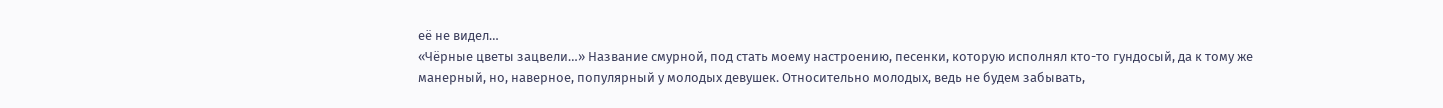её не видел…
«Чёрные цветы зацвели…» Название смурной, под стать моему настроению, песенки, которую исполнял кто-то гундосый, да к тому же манерный, но, наверное, популярный у молодых девушек. Относительно молодых, ведь не будем забывать,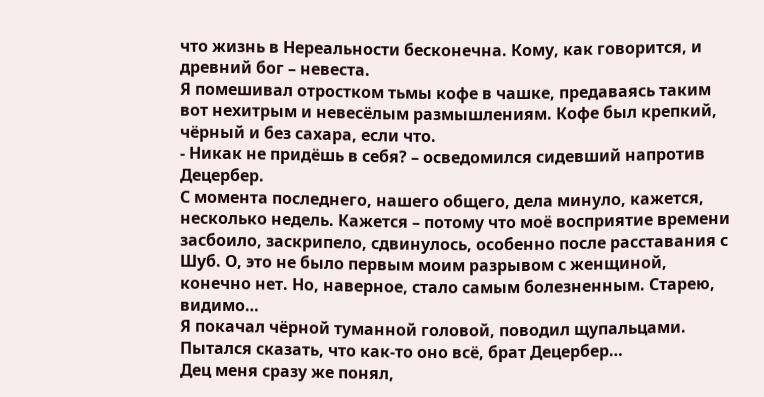что жизнь в Нереальности бесконечна. Кому, как говорится, и древний бог – невеста.
Я помешивал отростком тьмы кофе в чашке, предаваясь таким вот нехитрым и невесёлым размышлениям. Кофе был крепкий, чёрный и без сахара, если что.
- Никак не придёшь в себя? – осведомился сидевший напротив Децербер.
С момента последнего, нашего общего, дела минуло, кажется, несколько недель. Кажется – потому что моё восприятие времени засбоило, заскрипело, сдвинулось, особенно после расставания с Шуб. О, это не было первым моим разрывом с женщиной, конечно нет. Но, наверное, стало самым болезненным. Старею, видимо…
Я покачал чёрной туманной головой, поводил щупальцами. Пытался сказать, что как-то оно всё, брат Децербер…
Дец меня сразу же понял,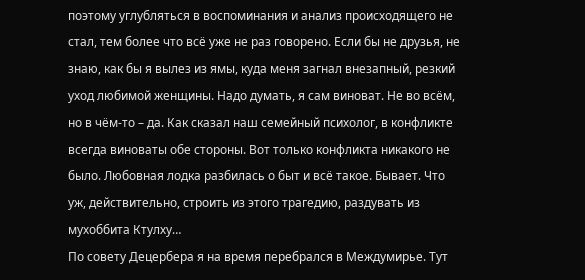поэтому углубляться в воспоминания и анализ происходящего не стал, тем более что всё уже не раз говорено. Если бы не друзья, не знаю, как бы я вылез из ямы, куда меня загнал внезапный, резкий уход любимой женщины. Надо думать, я сам виноват. Не во всём, но в чём-то – да. Как сказал наш семейный психолог, в конфликте всегда виноваты обе стороны. Вот только конфликта никакого не было. Любовная лодка разбилась о быт и всё такое. Бывает. Что уж, действительно, строить из этого трагедию, раздувать из мухоббита Ктулху…
По совету Децербера я на время перебрался в Междумирье. Тут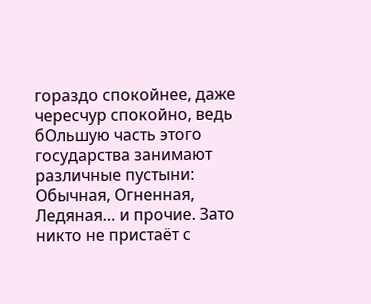гораздо спокойнее, даже чересчур спокойно, ведь бОльшую часть этого государства занимают различные пустыни: Обычная, Огненная, Ледяная… и прочие. Зато никто не пристаёт с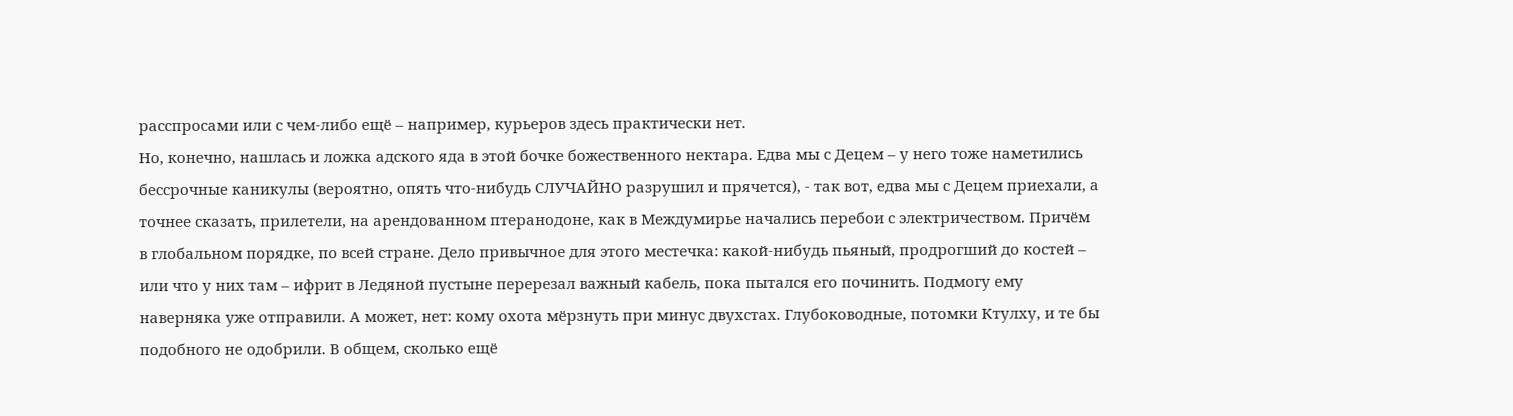расспросами или с чем-либо ещё – например, курьеров здесь практически нет.
Но, конечно, нашлась и ложка адского яда в этой бочке божественного нектара. Едва мы с Децем – у него тоже наметились бессрочные каникулы (вероятно, опять что-нибудь СЛУЧАЙНО разрушил и прячется), - так вот, едва мы с Децем приехали, а точнее сказать, прилетели, на арендованном птеранодоне, как в Междумирье начались перебои с электричеством. Причём в глобальном порядке, по всей стране. Дело привычное для этого местечка: какой-нибудь пьяный, продрогший до костей – или что у них там – ифрит в Ледяной пустыне перерезал важный кабель, пока пытался его починить. Подмогу ему наверняка уже отправили. А может, нет: кому охота мёрзнуть при минус двухстах. Глубоководные, потомки Ктулху, и те бы подобного не одобрили. В общем, сколько ещё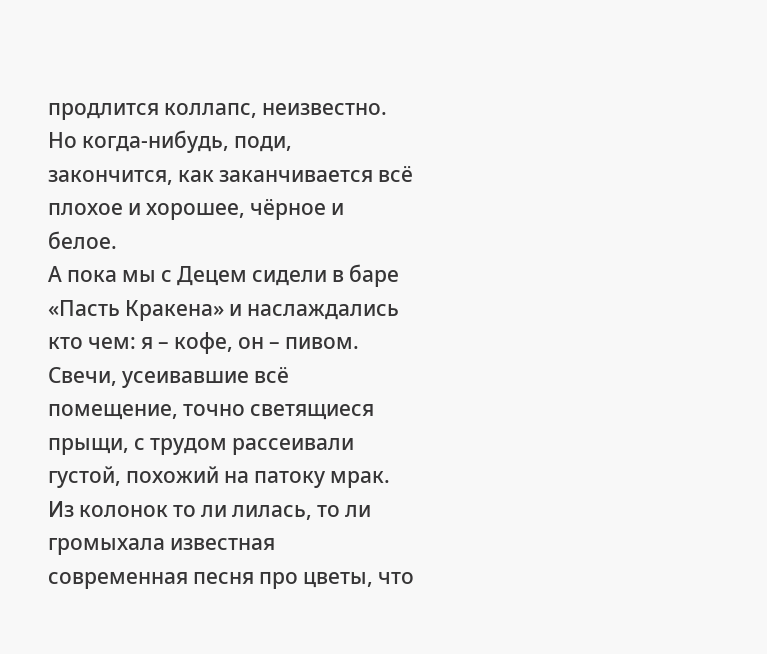продлится коллапс, неизвестно. Но когда-нибудь, поди, закончится, как заканчивается всё плохое и хорошее, чёрное и белое.
А пока мы с Децем сидели в баре «Пасть Кракена» и наслаждались кто чем: я – кофе, он – пивом. Свечи, усеивавшие всё помещение, точно светящиеся прыщи, с трудом рассеивали густой, похожий на патоку мрак. Из колонок то ли лилась, то ли громыхала известная современная песня про цветы, что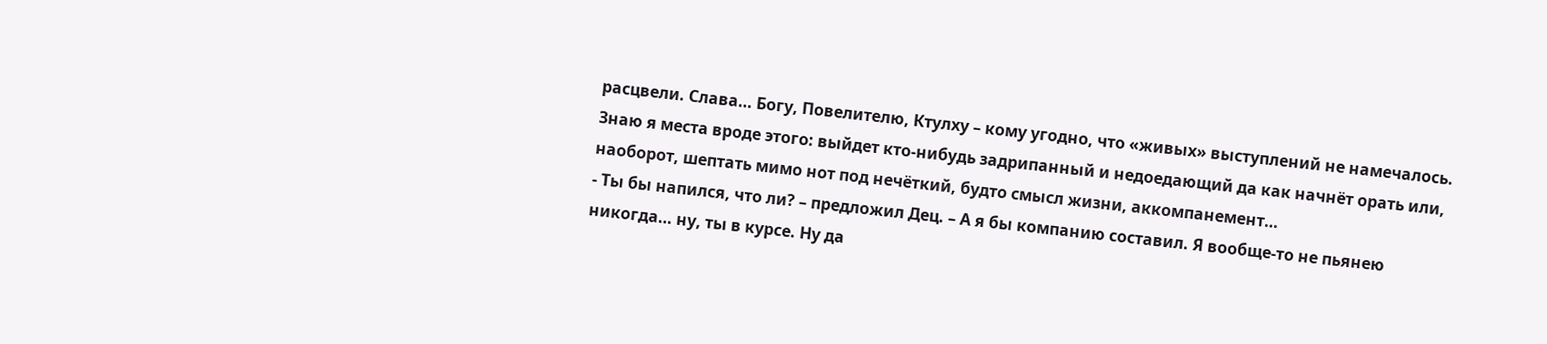расцвели. Слава… Богу, Повелителю, Ктулху – кому угодно, что «живых» выступлений не намечалось. Знаю я места вроде этого: выйдет кто-нибудь задрипанный и недоедающий да как начнёт орать или, наоборот, шептать мимо нот под нечёткий, будто смысл жизни, аккомпанемент…
- Ты бы напился, что ли? – предложил Дец. – А я бы компанию составил. Я вообще-то не пьянею никогда… ну, ты в курсе. Ну да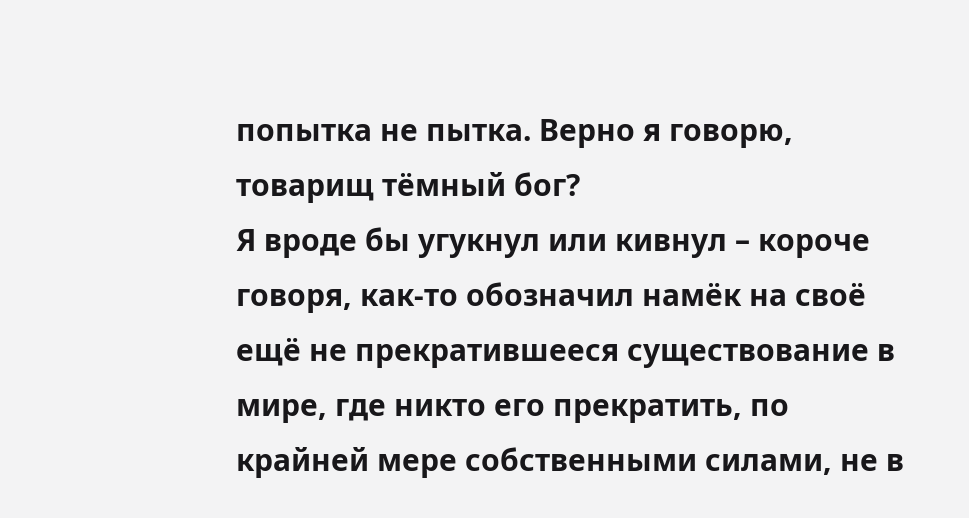попытка не пытка. Верно я говорю, товарищ тёмный бог?
Я вроде бы угукнул или кивнул – короче говоря, как-то обозначил намёк на своё ещё не прекратившееся существование в мире, где никто его прекратить, по крайней мере собственными силами, не в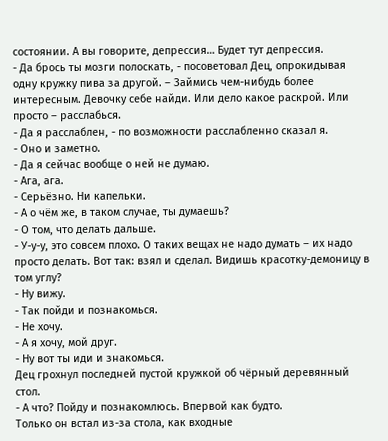состоянии. А вы говорите, депрессия… Будет тут депрессия.
- Да брось ты мозги полоскать, - посоветовал Дец, опрокидывая одну кружку пива за другой. – Займись чем-нибудь более интересным. Девочку себе найди. Или дело какое раскрой. Или просто – расслабься.
- Да я расслаблен, - по возможности расслабленно сказал я.
- Оно и заметно.
- Да я сейчас вообще о ней не думаю.
- Ага, ага.
- Серьёзно. Ни капельки.
- А о чём же, в таком случае, ты думаешь?
- О том, что делать дальше.
- У-у-у, это совсем плохо. О таких вещах не надо думать – их надо просто делать. Вот так: взял и сделал. Видишь красотку-демоницу в том углу?
- Ну вижу.
- Так пойди и познакомься.
- Не хочу.
- А я хочу, мой друг.
- Ну вот ты иди и знакомься.
Дец грохнул последней пустой кружкой об чёрный деревянный стол.
- А что? Пойду и познакомлюсь. Впервой как будто.
Только он встал из-за стола, как входные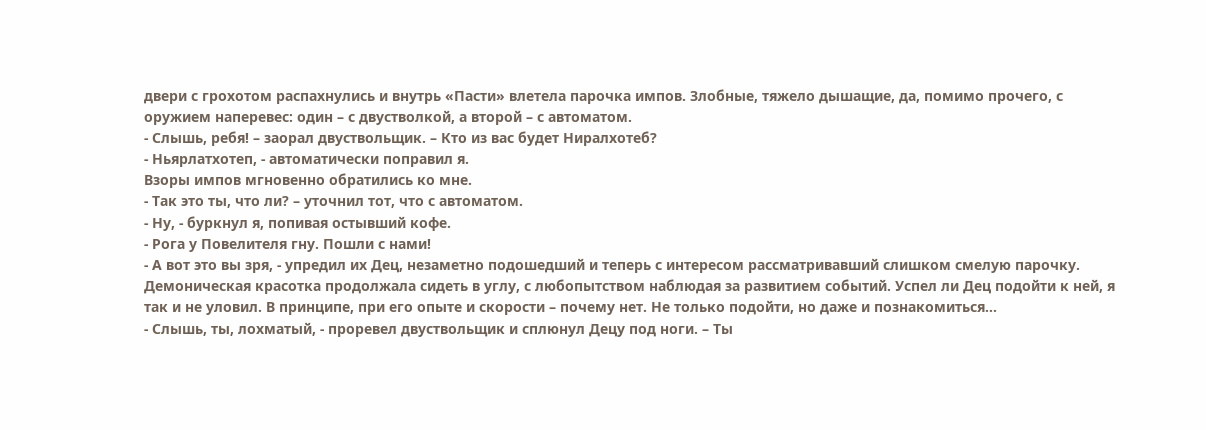двери с грохотом распахнулись и внутрь «Пасти» влетела парочка импов. Злобные, тяжело дышащие, да, помимо прочего, с оружием наперевес: один – с двустволкой, а второй – с автоматом.
- Слышь, ребя! – заорал двуствольщик. – Кто из вас будет Ниралхотеб?
- Ньярлатхотеп, - автоматически поправил я.
Взоры импов мгновенно обратились ко мне.
- Так это ты, что ли? – уточнил тот, что с автоматом.
- Ну, - буркнул я, попивая остывший кофе.
- Рога у Повелителя гну. Пошли с нами!
- А вот это вы зря, - упредил их Дец, незаметно подошедший и теперь с интересом рассматривавший слишком смелую парочку.
Демоническая красотка продолжала сидеть в углу, с любопытством наблюдая за развитием событий. Успел ли Дец подойти к ней, я так и не уловил. В принципе, при его опыте и скорости – почему нет. Не только подойти, но даже и познакомиться…
- Слышь, ты, лохматый, - проревел двуствольщик и сплюнул Децу под ноги. – Ты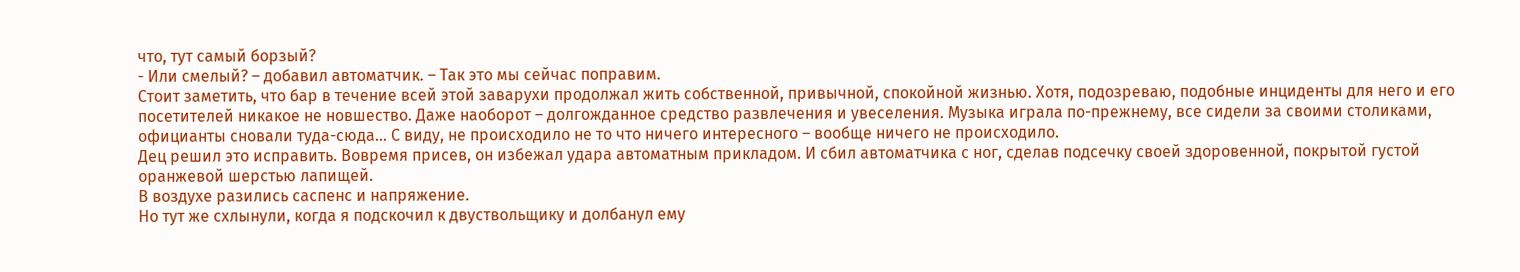что, тут самый борзый?
- Или смелый? – добавил автоматчик. – Так это мы сейчас поправим.
Стоит заметить, что бар в течение всей этой заварухи продолжал жить собственной, привычной, спокойной жизнью. Хотя, подозреваю, подобные инциденты для него и его посетителей никакое не новшество. Даже наоборот – долгожданное средство развлечения и увеселения. Музыка играла по-прежнему, все сидели за своими столиками, официанты сновали туда-сюда… С виду, не происходило не то что ничего интересного – вообще ничего не происходило.
Дец решил это исправить. Вовремя присев, он избежал удара автоматным прикладом. И сбил автоматчика с ног, сделав подсечку своей здоровенной, покрытой густой оранжевой шерстью лапищей.
В воздухе разились саспенс и напряжение.
Но тут же схлынули, когда я подскочил к двуствольщику и долбанул ему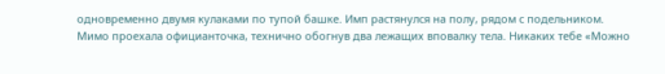одновременно двумя кулаками по тупой башке. Имп растянулся на полу, рядом с подельником.
Мимо проехала официанточка, технично обогнув два лежащих вповалку тела. Никаких тебе «Можно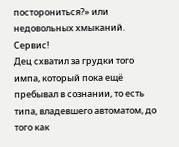посторониться?» или недовольных хмыканий. Сервис!
Дец схватил за грудки того импа, который пока ещё пребывал в сознании, то есть типа, владевшего автоматом, до того как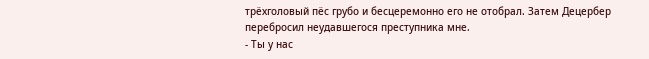трёхголовый пёс грубо и бесцеремонно его не отобрал. Затем Децербер перебросил неудавшегося преступника мне.
- Ты у нас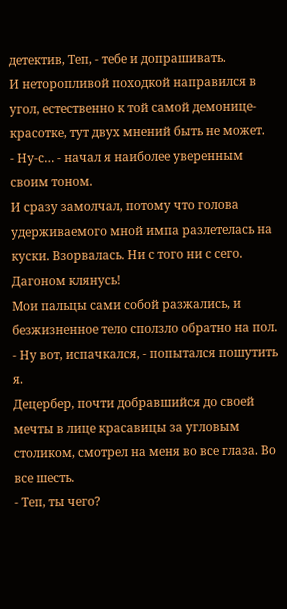детектив, Теп, - тебе и допрашивать.
И неторопливой походкой направился в угол, естественно к той самой демонице-красотке, тут двух мнений быть не может.
- Ну-с… - начал я наиболее уверенным своим тоном.
И сразу замолчал, потому что голова удерживаемого мной импа разлетелась на куски. Взорвалась. Ни с того ни с сего. Дагоном клянусь!
Мои пальцы сами собой разжались, и безжизненное тело сползло обратно на пол.
- Ну вот, испачкался, - попытался пошутить я.
Децербер, почти добравшийся до своей мечты в лице красавицы за угловым столиком, смотрел на меня во все глаза. Во все шесть.
- Теп, ты чего?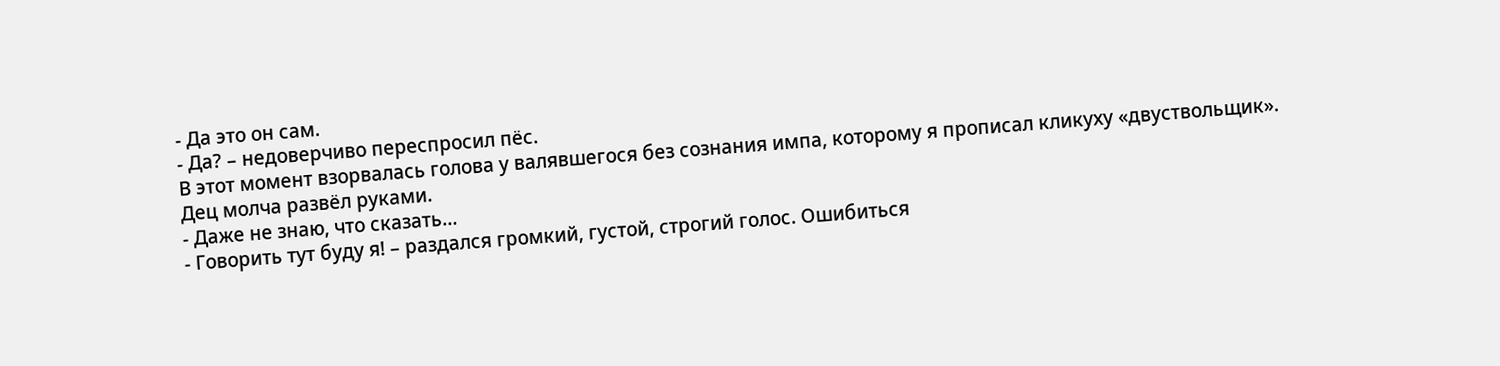- Да это он сам.
- Да? – недоверчиво переспросил пёс.
В этот момент взорвалась голова у валявшегося без сознания импа, которому я прописал кликуху «двуствольщик».
Дец молча развёл руками.
- Даже не знаю, что сказать…
- Говорить тут буду я! – раздался громкий, густой, строгий голос. Ошибиться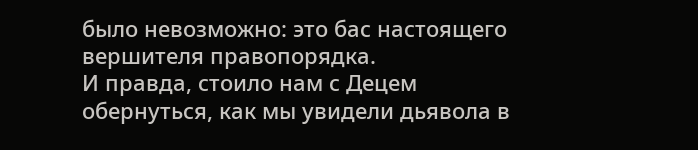было невозможно: это бас настоящего вершителя правопорядка.
И правда, стоило нам с Децем обернуться, как мы увидели дьявола в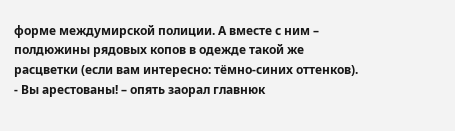форме междумирской полиции. А вместе с ним – полдюжины рядовых копов в одежде такой же расцветки (если вам интересно: тёмно-синих оттенков).
- Вы арестованы! – опять заорал главнюк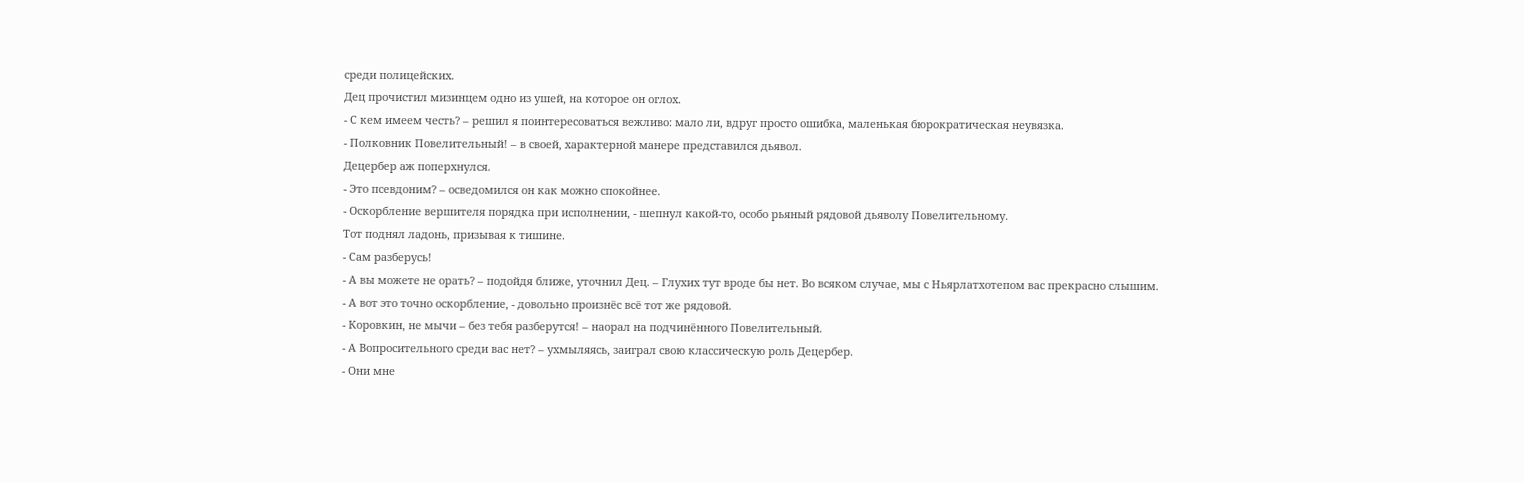среди полицейских.
Дец прочистил мизинцем одно из ушей, на которое он оглох.
- С кем имеем честь? – решил я поинтересоваться вежливо: мало ли, вдруг просто ошибка, маленькая бюрократическая неувязка.
- Полковник Повелительный! – в своей, характерной манере представился дьявол.
Децербер аж поперхнулся.
- Это псевдоним? – осведомился он как можно спокойнее.
- Оскорбление вершителя порядка при исполнении, - шепнул какой-то, особо рьяный рядовой дьяволу Повелительному.
Тот поднял ладонь, призывая к тишине.
- Сам разберусь!
- А вы можете не орать? – подойдя ближе, уточнил Дец. – Глухих тут вроде бы нет. Во всяком случае, мы с Ньярлатхотепом вас прекрасно слышим.
- А вот это точно оскорбление, - довольно произнёс всё тот же рядовой.
- Коровкин, не мычи – без тебя разберутся! – наорал на подчинённого Повелительный.
- А Вопросительного среди вас нет? – ухмыляясь, заиграл свою классическую роль Децербер.
- Они мне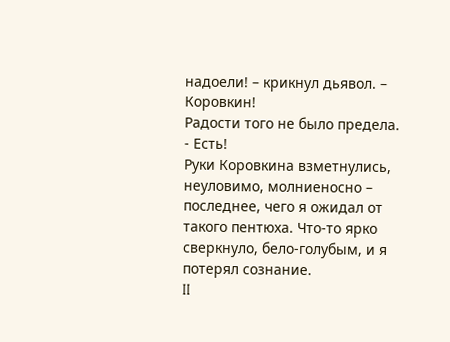надоели! – крикнул дьявол. – Коровкин!
Радости того не было предела.
- Есть!
Руки Коровкина взметнулись, неуловимо, молниеносно – последнее, чего я ожидал от такого пентюха. Что-то ярко сверкнуло, бело-голубым, и я потерял сознание.
II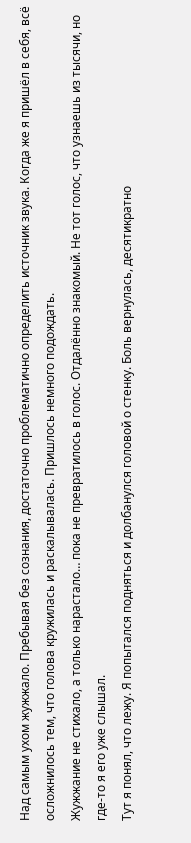Над самым ухом жужжало. Пребывая без сознания, достаточно проблематично определить источник звука. Когда же я пришёл в себя, всё осложнилось тем, что голова кружилась и раскалывалась. Пришлось немного подождать.
Жужжание не стихало, а только нарастало… пока не превратилось в голос. Отдалённо знакомый. Не тот голос, что узнаешь из тысячи, но где-то я его уже слышал.
Тут я понял, что лежу. Я попытался подняться и долбанулся головой о стенку. Боль вернулась, десятикратно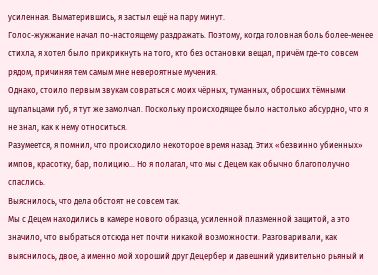усиленная. Выматерившись, я застыл ещё на пару минут.
Голос-жужжание начал по-настоящему раздражать. Поэтому, когда головная боль более-менее стихла, я хотел было прикрикнуть на того, кто без остановки вещал, причём где-то совсем рядом, причиняя тем самым мне невероятные мучения.
Однако, стоило первым звукам совраться с моих чёрных, туманных, обросших тёмными щупальцами губ, я тут же замолчал. Поскольку происходящее было настолько абсурдно, что я не знал, как к нему относиться.
Разумеется, я помнил, что происходило некоторое время назад. Этих «безвинно убиенных» импов, красотку, бар, полицию… Но я полагал, что мы с Децем как обычно благополучно спаслись.
Выяснилось, что дела обстоят не совсем так.
Мы с Децем находились в камере нового образца, усиленной плазменной защитой, а это значило, что выбраться отсюда нет почти никакой возможности. Разговаривали, как выяснилось, двое, а именно мой хороший друг Децербер и давешний удивительно рьяный и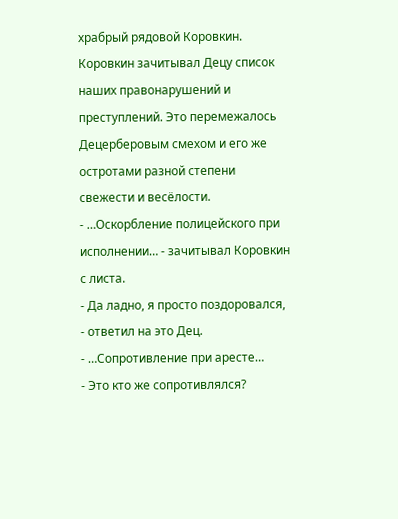храбрый рядовой Коровкин. Коровкин зачитывал Децу список наших правонарушений и преступлений. Это перемежалось Децерберовым смехом и его же остротами разной степени свежести и весёлости.
- …Оскорбление полицейского при исполнении… - зачитывал Коровкин с листа.
- Да ладно, я просто поздоровался, - ответил на это Дец.
- …Сопротивление при аресте…
- Это кто же сопротивлялся?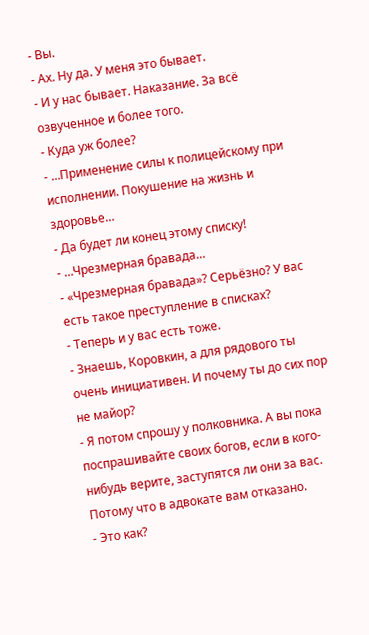- Вы.
- Ах. Ну да. У меня это бывает.
- И у нас бывает. Наказание. За всё озвученное и более того.
- Куда уж более?
- …Применение силы к полицейскому при исполнении. Покушение на жизнь и здоровье…
- Да будет ли конец этому списку!
- …Чрезмерная бравада…
- «Чрезмерная бравада»? Серьёзно? У вас есть такое преступление в списках?
- Теперь и у вас есть тоже.
- Знаешь, Коровкин, а для рядового ты очень инициативен. И почему ты до сих пор не майор?
- Я потом спрошу у полковника. А вы пока поспрашивайте своих богов, если в кого-нибудь верите, заступятся ли они за вас. Потому что в адвокате вам отказано.
- Это как?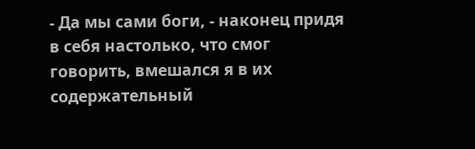- Да мы сами боги, - наконец придя в себя настолько, что смог говорить, вмешался я в их содержательный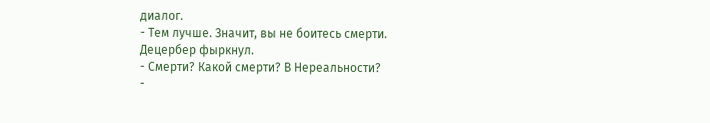диалог.
- Тем лучше. Значит, вы не боитесь смерти.
Децербер фыркнул.
- Смерти? Какой смерти? В Нереальности?
-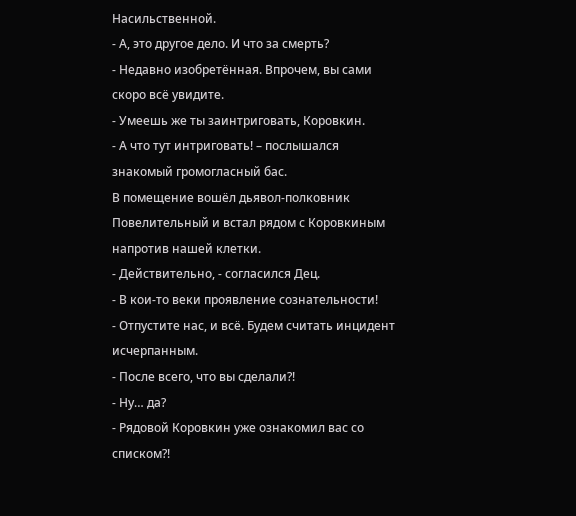Насильственной.
- А, это другое дело. И что за смерть?
- Недавно изобретённая. Впрочем, вы сами скоро всё увидите.
- Умеешь же ты заинтриговать, Коровкин.
- А что тут интриговать! – послышался знакомый громогласный бас.
В помещение вошёл дьявол-полковник Повелительный и встал рядом с Коровкиным напротив нашей клетки.
- Действительно, - согласился Дец.
- В кои-то веки проявление сознательности!
- Отпустите нас, и всё. Будем считать инцидент исчерпанным.
- После всего, что вы сделали?!
- Ну… да?
- Рядовой Коровкин уже ознакомил вас со списком?!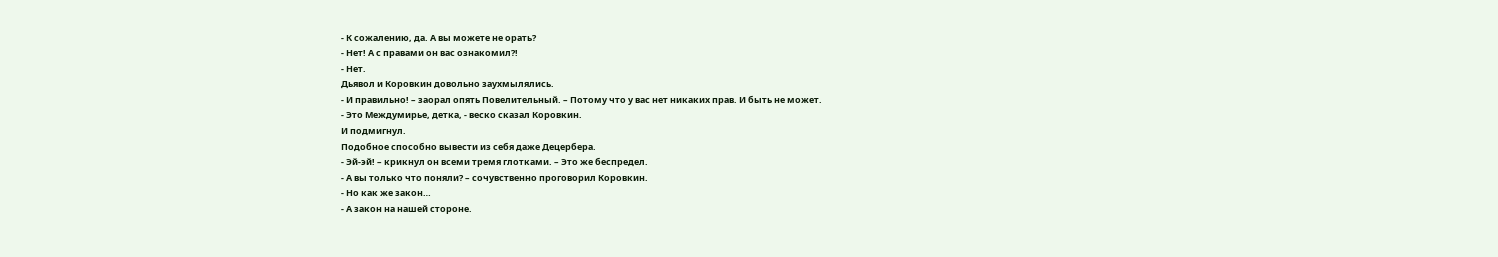- К сожалению, да. А вы можете не орать?
- Нет! А с правами он вас ознакомил?!
- Нет.
Дьявол и Коровкин довольно заухмылялись.
- И правильно! – заорал опять Повелительный. – Потому что у вас нет никаких прав. И быть не может.
- Это Междумирье, детка, - веско сказал Коровкин.
И подмигнул.
Подобное способно вывести из себя даже Децербера.
- Эй-эй! – крикнул он всеми тремя глотками. – Это же беспредел.
- А вы только что поняли? – сочувственно проговорил Коровкин.
- Но как же закон…
- А закон на нашей стороне.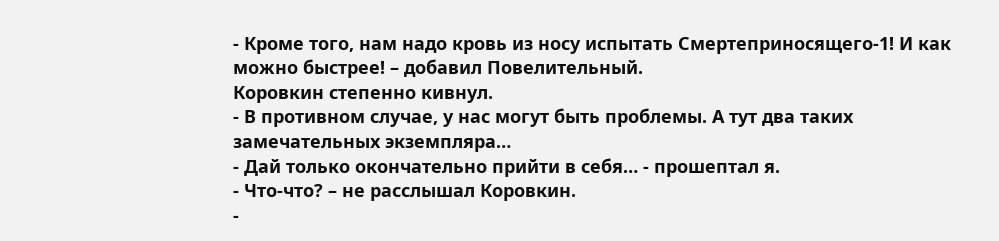- Кроме того, нам надо кровь из носу испытать Смертеприносящего-1! И как можно быстрее! – добавил Повелительный.
Коровкин степенно кивнул.
- В противном случае, у нас могут быть проблемы. А тут два таких замечательных экземпляра…
- Дай только окончательно прийти в себя… - прошептал я.
- Что-что? – не расслышал Коровкин.
-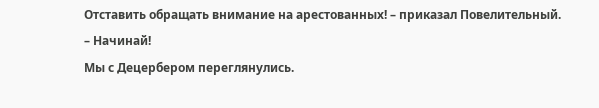Отставить обращать внимание на арестованных! – приказал Повелительный. – Начинай!
Мы с Децербером переглянулись.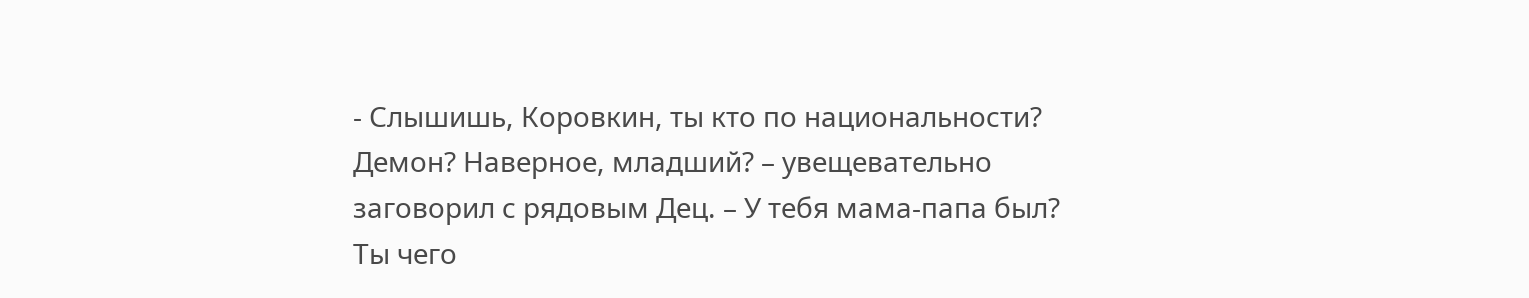- Слышишь, Коровкин, ты кто по национальности? Демон? Наверное, младший? – увещевательно заговорил с рядовым Дец. – У тебя мама-папа был? Ты чего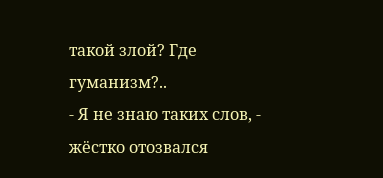такой злой? Где гуманизм?..
- Я не знаю таких слов, - жёстко отозвался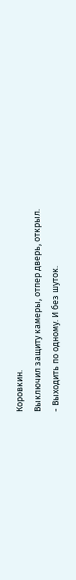Коровкин.
Выключил защиту камеры, отпер дверь, открыл.
- Выходить по одному. И без шуток.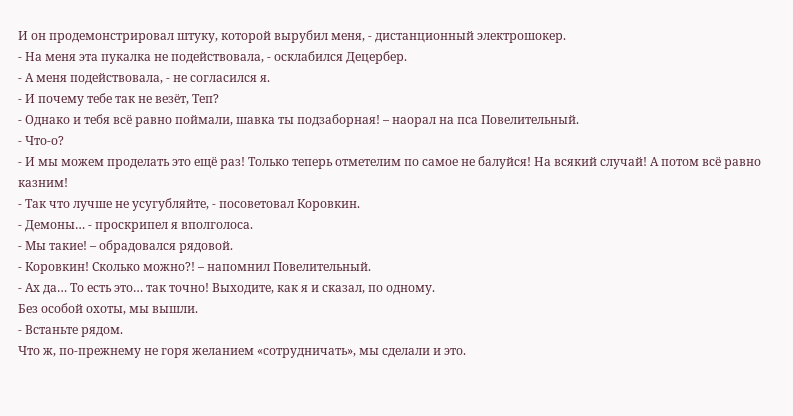И он продемонстрировал штуку, которой вырубил меня, - дистанционный электрошокер.
- На меня эта пукалка не подействовала, - осклабился Децербер.
- А меня подействовала, - не согласился я.
- И почему тебе так не везёт, Теп?
- Однако и тебя всё равно поймали, шавка ты подзаборная! – наорал на пса Повелительный.
- Что-о?
- И мы можем проделать это ещё раз! Только теперь отметелим по самое не балуйся! На всякий случай! А потом всё равно казним!
- Так что лучше не усугубляйте, - посоветовал Коровкин.
- Демоны… - проскрипел я вполголоса.
- Мы такие! – обрадовался рядовой.
- Коровкин! Сколько можно?! – напомнил Повелительный.
- Ах да… То есть это… так точно! Выходите, как я и сказал, по одному.
Без особой охоты, мы вышли.
- Встаньте рядом.
Что ж, по-прежнему не горя желанием «сотрудничать», мы сделали и это.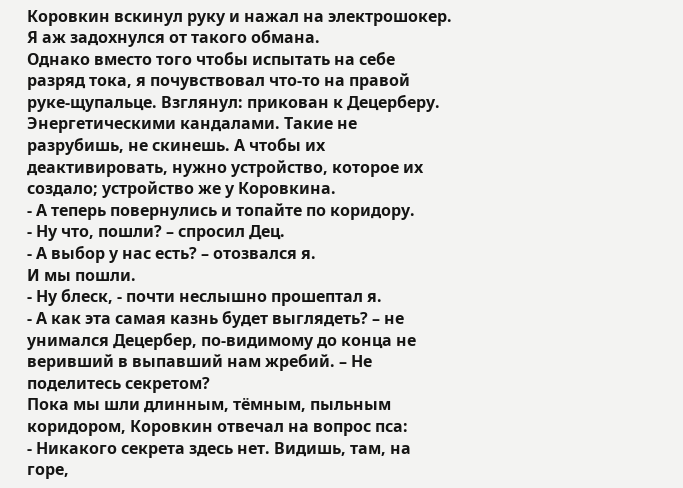Коровкин вскинул руку и нажал на электрошокер.
Я аж задохнулся от такого обмана.
Однако вместо того чтобы испытать на себе разряд тока, я почувствовал что-то на правой руке-щупальце. Взглянул: прикован к Децерберу. Энергетическими кандалами. Такие не разрубишь, не скинешь. А чтобы их деактивировать, нужно устройство, которое их создало; устройство же у Коровкина.
- А теперь повернулись и топайте по коридору.
- Ну что, пошли? – спросил Дец.
- А выбор у нас есть? – отозвался я.
И мы пошли.
- Ну блеск, - почти неслышно прошептал я.
- А как эта самая казнь будет выглядеть? – не унимался Децербер, по-видимому до конца не веривший в выпавший нам жребий. – Не поделитесь секретом?
Пока мы шли длинным, тёмным, пыльным коридором, Коровкин отвечал на вопрос пса:
- Никакого секрета здесь нет. Видишь, там, на горе,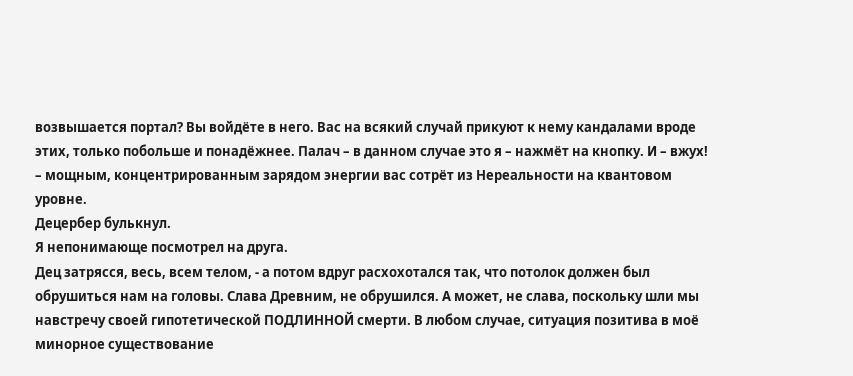возвышается портал? Вы войдёте в него. Вас на всякий случай прикуют к нему кандалами вроде этих, только побольше и понадёжнее. Палач – в данном случае это я – нажмёт на кнопку. И – вжух! – мощным, концентрированным зарядом энергии вас сотрёт из Нереальности на квантовом уровне.
Децербер булькнул.
Я непонимающе посмотрел на друга.
Дец затрясся, весь, всем телом, - а потом вдруг расхохотался так, что потолок должен был обрушиться нам на головы. Слава Древним, не обрушился. А может, не слава, поскольку шли мы навстречу своей гипотетической ПОДЛИННОЙ смерти. В любом случае, ситуация позитива в моё минорное существование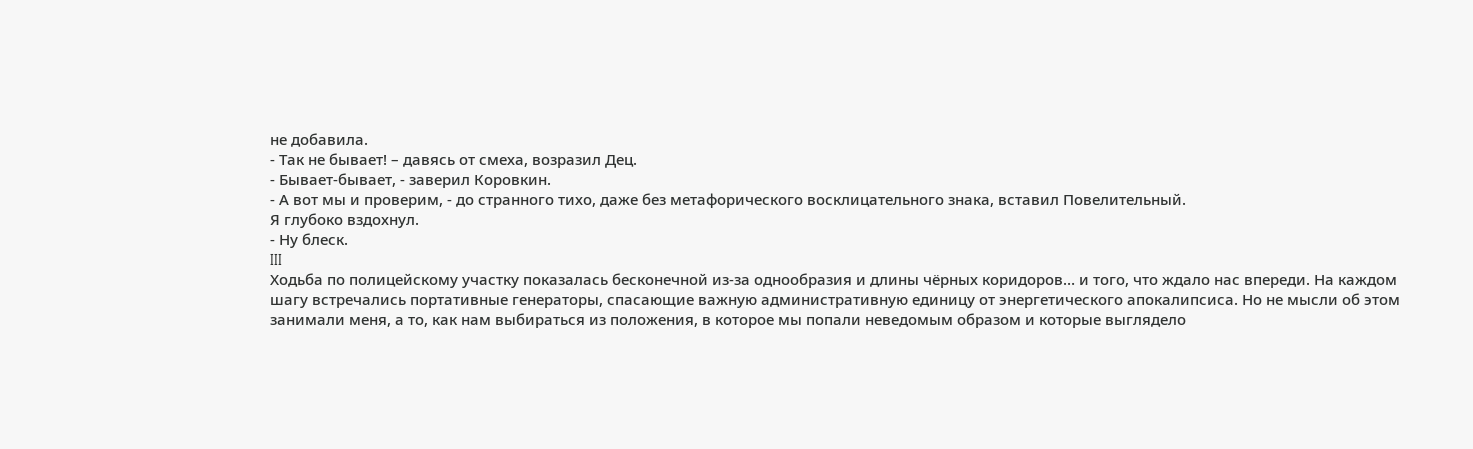не добавила.
- Так не бывает! – давясь от смеха, возразил Дец.
- Бывает-бывает, - заверил Коровкин.
- А вот мы и проверим, - до странного тихо, даже без метафорического восклицательного знака, вставил Повелительный.
Я глубоко вздохнул.
- Ну блеск.
III
Ходьба по полицейскому участку показалась бесконечной из-за однообразия и длины чёрных коридоров… и того, что ждало нас впереди. На каждом шагу встречались портативные генераторы, спасающие важную административную единицу от энергетического апокалипсиса. Но не мысли об этом занимали меня, а то, как нам выбираться из положения, в которое мы попали неведомым образом и которые выглядело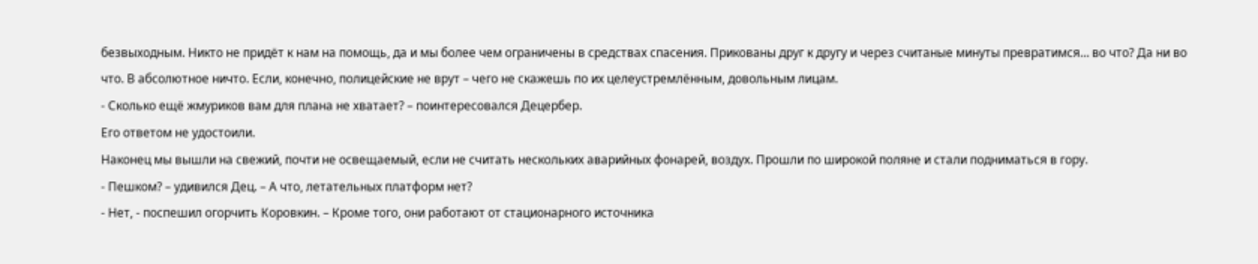безвыходным. Никто не придёт к нам на помощь, да и мы более чем ограничены в средствах спасения. Прикованы друг к другу и через считаные минуты превратимся… во что? Да ни во что. В абсолютное ничто. Если, конечно, полицейские не врут – чего не скажешь по их целеустремлённым, довольным лицам.
- Сколько ещё жмуриков вам для плана не хватает? – поинтересовался Децербер.
Его ответом не удостоили.
Наконец мы вышли на свежий, почти не освещаемый, если не считать нескольких аварийных фонарей, воздух. Прошли по широкой поляне и стали подниматься в гору.
- Пешком? – удивился Дец. – А что, летательных платформ нет?
- Нет, - поспешил огорчить Коровкин. – Кроме того, они работают от стационарного источника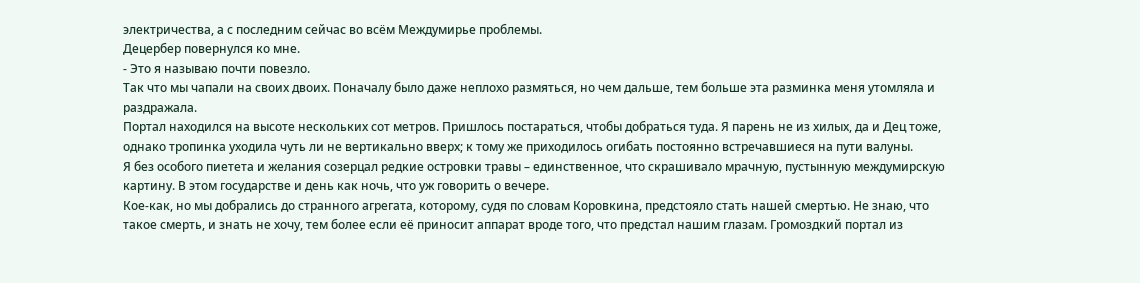электричества, а с последним сейчас во всём Междумирье проблемы.
Децербер повернулся ко мне.
- Это я называю почти повезло.
Так что мы чапали на своих двоих. Поначалу было даже неплохо размяться, но чем дальше, тем больше эта разминка меня утомляла и раздражала.
Портал находился на высоте нескольких сот метров. Пришлось постараться, чтобы добраться туда. Я парень не из хилых, да и Дец тоже, однако тропинка уходила чуть ли не вертикально вверх; к тому же приходилось огибать постоянно встречавшиеся на пути валуны.
Я без особого пиетета и желания созерцал редкие островки травы – единственное, что скрашивало мрачную, пустынную междумирскую картину. В этом государстве и день как ночь, что уж говорить о вечере.
Кое-как, но мы добрались до странного агрегата, которому, судя по словам Коровкина, предстояло стать нашей смертью. Не знаю, что такое смерть, и знать не хочу, тем более если её приносит аппарат вроде того, что предстал нашим глазам. Громоздкий портал из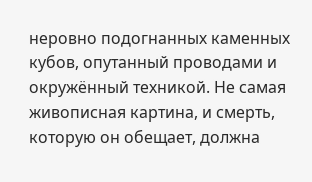неровно подогнанных каменных кубов, опутанный проводами и окружённый техникой. Не самая живописная картина, и смерть, которую он обещает, должна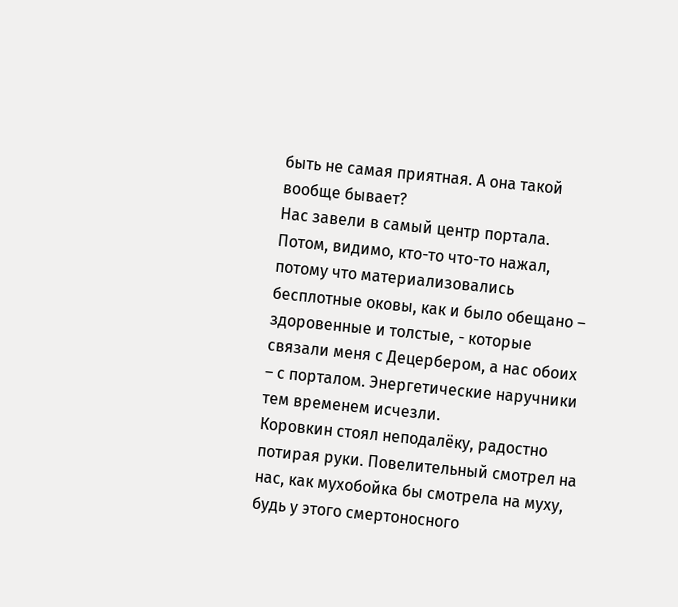быть не самая приятная. А она такой вообще бывает?
Нас завели в самый центр портала. Потом, видимо, кто-то что-то нажал, потому что материализовались бесплотные оковы, как и было обещано – здоровенные и толстые, - которые связали меня с Децербером, а нас обоих – с порталом. Энергетические наручники тем временем исчезли.
Коровкин стоял неподалёку, радостно потирая руки. Повелительный смотрел на нас, как мухобойка бы смотрела на муху, будь у этого смертоносного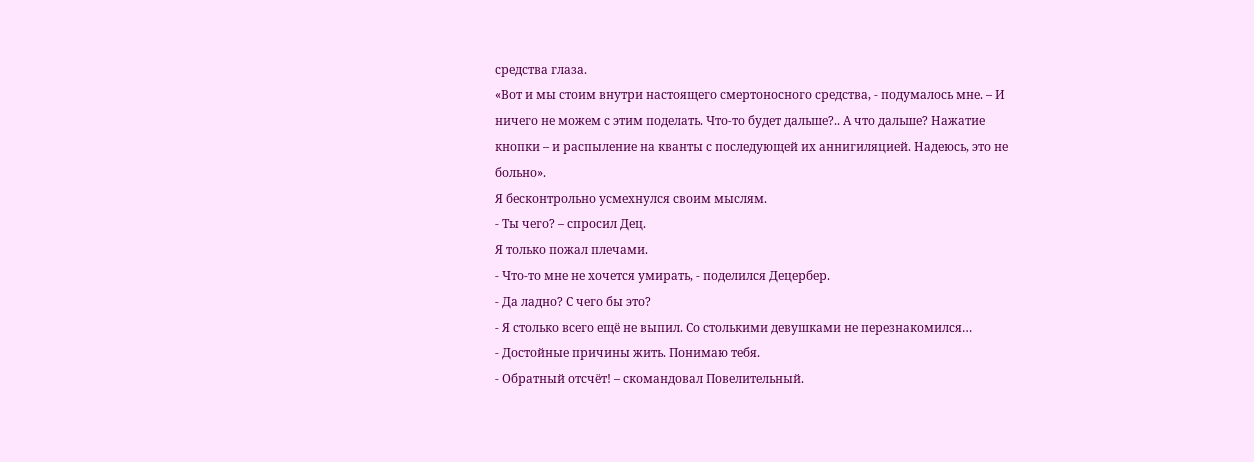средства глаза.
«Вот и мы стоим внутри настоящего смертоносного средства, - подумалось мне. – И ничего не можем с этим поделать. Что-то будет дальше?.. А что дальше? Нажатие кнопки – и распыление на кванты с последующей их аннигиляцией. Надеюсь, это не больно».
Я бесконтрольно усмехнулся своим мыслям.
- Ты чего? – спросил Дец.
Я только пожал плечами.
- Что-то мне не хочется умирать, - поделился Децербер.
- Да ладно? С чего бы это?
- Я столько всего ещё не выпил. Со столькими девушками не перезнакомился…
- Достойные причины жить. Понимаю тебя.
- Обратный отсчёт! – скомандовал Повелительный.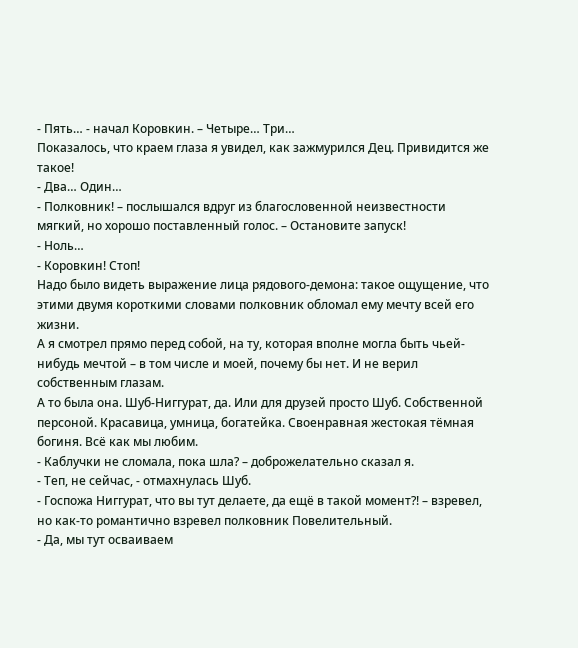- Пять… - начал Коровкин. – Четыре… Три…
Показалось, что краем глаза я увидел, как зажмурился Дец. Привидится же такое!
- Два… Один…
- Полковник! – послышался вдруг из благословенной неизвестности мягкий, но хорошо поставленный голос. – Остановите запуск!
- Ноль…
- Коровкин! Стоп!
Надо было видеть выражение лица рядового-демона: такое ощущение, что этими двумя короткими словами полковник обломал ему мечту всей его жизни.
А я смотрел прямо перед собой, на ту, которая вполне могла быть чьей-нибудь мечтой – в том числе и моей, почему бы нет. И не верил собственным глазам.
А то была она. Шуб-Ниггурат, да. Или для друзей просто Шуб. Собственной персоной. Красавица, умница, богатейка. Своенравная жестокая тёмная богиня. Всё как мы любим.
- Каблучки не сломала, пока шла? – доброжелательно сказал я.
- Теп, не сейчас, - отмахнулась Шуб.
- Госпожа Ниггурат, что вы тут делаете, да ещё в такой момент?! – взревел, но как-то романтично взревел полковник Повелительный.
- Да, мы тут осваиваем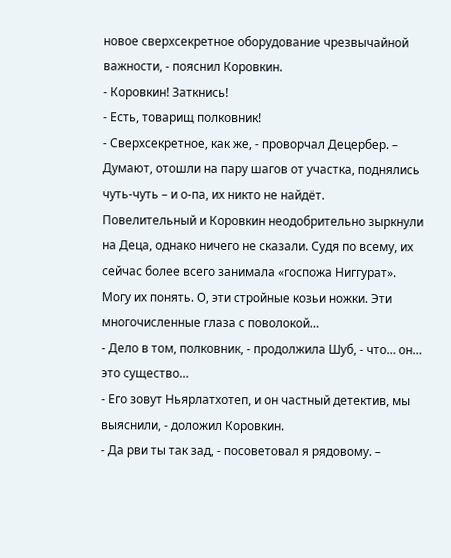новое сверхсекретное оборудование чрезвычайной важности, - пояснил Коровкин.
- Коровкин! Заткнись!
- Есть, товарищ полковник!
- Сверхсекретное, как же, - проворчал Децербер. – Думают, отошли на пару шагов от участка, поднялись чуть-чуть – и о-па, их никто не найдёт.
Повелительный и Коровкин неодобрительно зыркнули на Деца, однако ничего не сказали. Судя по всему, их сейчас более всего занимала «госпожа Ниггурат». Могу их понять. О, эти стройные козьи ножки. Эти многочисленные глаза с поволокой…
- Дело в том, полковник, - продолжила Шуб, - что… он… это существо…
- Его зовут Ньярлатхотеп, и он частный детектив, мы выяснили, - доложил Коровкин.
- Да рви ты так зад, - посоветовал я рядовому. –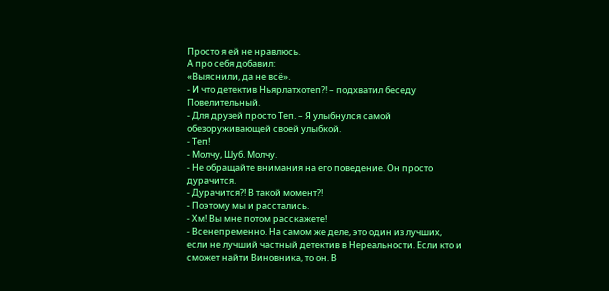Просто я ей не нравлюсь.
А про себя добавил:
«Выяснили, да не всё».
- И что детектив Ньярлатхотеп?! – подхватил беседу Повелительный.
- Для друзей просто Теп. – Я улыбнулся самой обезоруживающей своей улыбкой.
- Теп!
- Молчу, Шуб. Молчу.
- Не обращайте внимания на его поведение. Он просто дурачится.
- Дурачится?! В такой момент?!
- Поэтому мы и расстались.
- Хм! Вы мне потом расскажете!
- Всенепременно. На самом же деле, это один из лучших, если не лучший частный детектив в Нереальности. Если кто и сможет найти Виновника, то он. В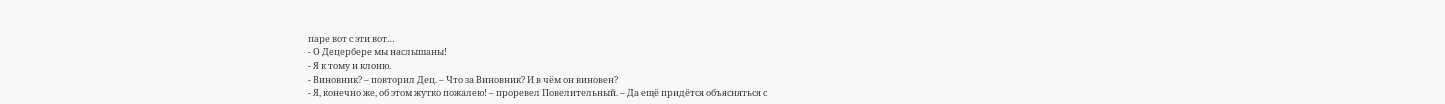паре вот с эти вот…
- О Децербере мы наслышаны!
- Я к тому и клоню.
- Виновник? – повторил Дец. – Что за Виновник? И в чём он виновен?
- Я, конечно же, об этом жутко пожалею! – проревел Повелительный. – Да ещё придётся объясняться с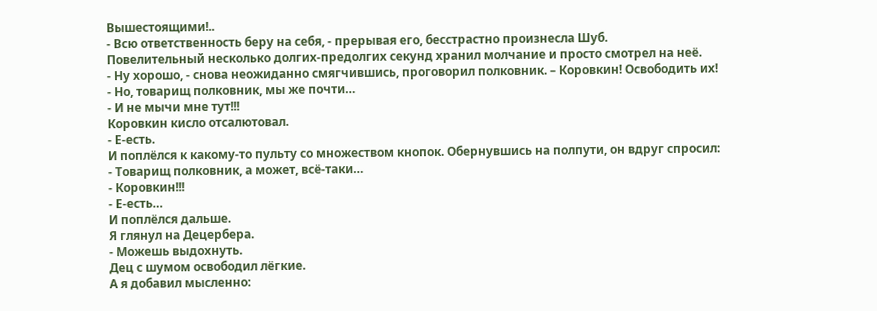Вышестоящими!..
- Всю ответственность беру на себя, - прерывая его, бесстрастно произнесла Шуб.
Повелительный несколько долгих-предолгих секунд хранил молчание и просто смотрел на неё.
- Ну хорошо, - снова неожиданно смягчившись, проговорил полковник. – Коровкин! Освободить их!
- Но, товарищ полковник, мы же почти…
- И не мычи мне тут!!!
Коровкин кисло отсалютовал.
- Е-есть.
И поплёлся к какому-то пульту со множеством кнопок. Обернувшись на полпути, он вдруг спросил:
- Товарищ полковник, а может, всё-таки…
- Коровкин!!!
- Е-есть…
И поплёлся дальше.
Я глянул на Децербера.
- Можешь выдохнуть.
Дец с шумом освободил лёгкие.
А я добавил мысленно: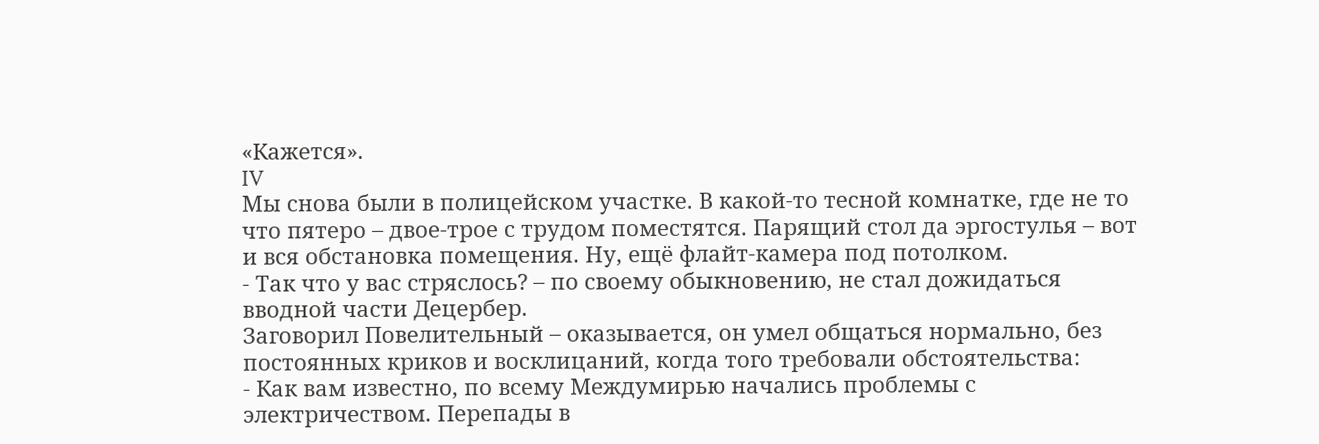«Кажется».
IV
Мы снова были в полицейском участке. В какой-то тесной комнатке, где не то что пятеро – двое-трое с трудом поместятся. Парящий стол да эргостулья – вот и вся обстановка помещения. Ну, ещё флайт-камера под потолком.
- Так что у вас стряслось? – по своему обыкновению, не стал дожидаться вводной части Децербер.
Заговорил Повелительный – оказывается, он умел общаться нормально, без постоянных криков и восклицаний, когда того требовали обстоятельства:
- Как вам известно, по всему Междумирью начались проблемы с электричеством. Перепады в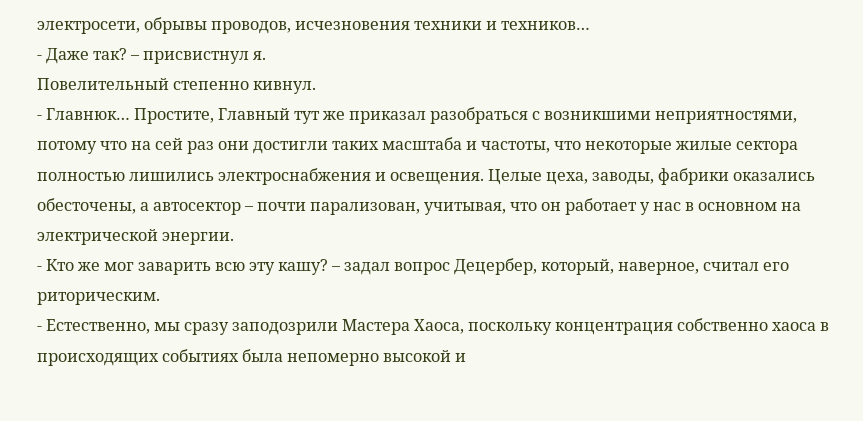электросети, обрывы проводов, исчезновения техники и техников…
- Даже так? – присвистнул я.
Повелительный степенно кивнул.
- Главнюк… Простите, Главный тут же приказал разобраться с возникшими неприятностями, потому что на сей раз они достигли таких масштаба и частоты, что некоторые жилые сектора полностью лишились электроснабжения и освещения. Целые цеха, заводы, фабрики оказались обесточены, а автосектор – почти парализован, учитывая, что он работает у нас в основном на электрической энергии.
- Кто же мог заварить всю эту кашу? – задал вопрос Децербер, который, наверное, считал его риторическим.
- Естественно, мы сразу заподозрили Мастера Хаоса, поскольку концентрация собственно хаоса в происходящих событиях была непомерно высокой и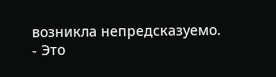возникла непредсказуемо.
- Это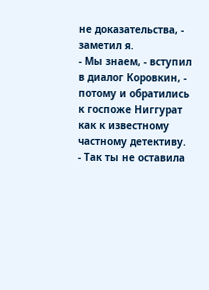не доказательства, - заметил я.
- Мы знаем, - вступил в диалог Коровкин, - потому и обратились к госпоже Ниггурат как к известному частному детективу.
- Так ты не оставила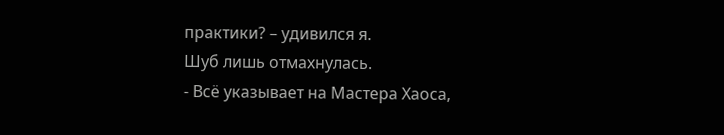практики? – удивился я.
Шуб лишь отмахнулась.
- Всё указывает на Мастера Хаоса,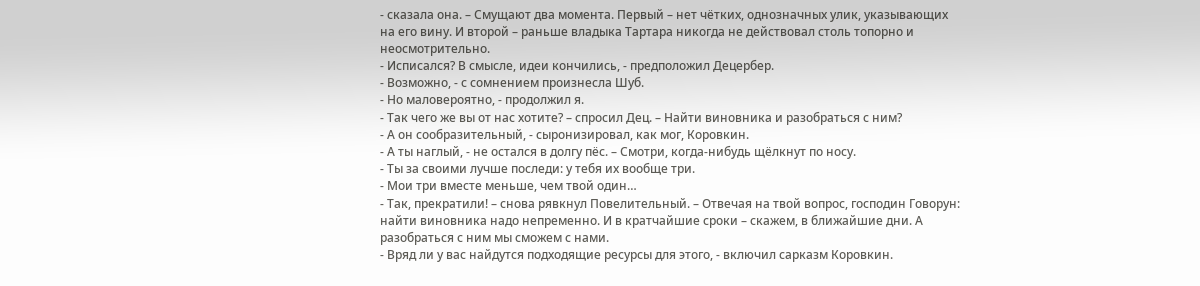- сказала она. – Смущают два момента. Первый – нет чётких, однозначных улик, указывающих на его вину. И второй – раньше владыка Тартара никогда не действовал столь топорно и неосмотрительно.
- Исписался? В смысле, идеи кончились, - предположил Децербер.
- Возможно, - с сомнением произнесла Шуб.
- Но маловероятно, - продолжил я.
- Так чего же вы от нас хотите? – спросил Дец. – Найти виновника и разобраться с ним?
- А он сообразительный, - сыронизировал, как мог, Коровкин.
- А ты наглый, - не остался в долгу пёс. – Смотри, когда-нибудь щёлкнут по носу.
- Ты за своими лучше последи: у тебя их вообще три.
- Мои три вместе меньше, чем твой один…
- Так, прекратили! – снова рявкнул Повелительный. – Отвечая на твой вопрос, господин Говорун: найти виновника надо непременно. И в кратчайшие сроки – скажем, в ближайшие дни. А разобраться с ним мы сможем с нами.
- Вряд ли у вас найдутся подходящие ресурсы для этого, - включил сарказм Коровкин.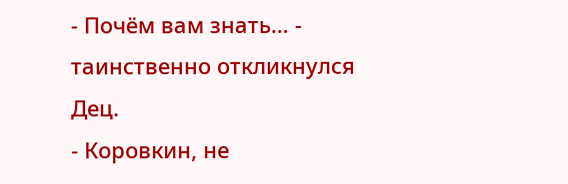- Почём вам знать… - таинственно откликнулся Дец.
- Коровкин, не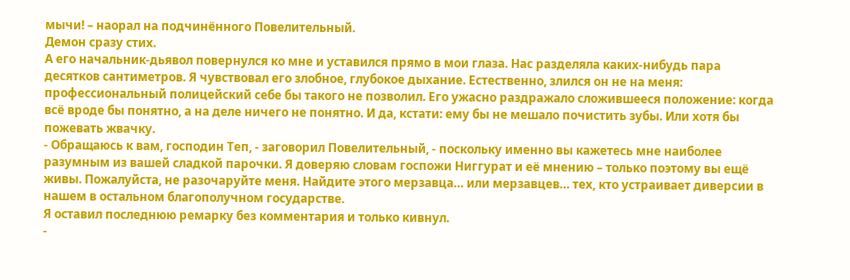мычи! – наорал на подчинённого Повелительный.
Демон сразу стих.
А его начальник-дьявол повернулся ко мне и уставился прямо в мои глаза. Нас разделяла каких-нибудь пара десятков сантиметров. Я чувствовал его злобное, глубокое дыхание. Естественно, злился он не на меня: профессиональный полицейский себе бы такого не позволил. Его ужасно раздражало сложившееся положение: когда всё вроде бы понятно, а на деле ничего не понятно. И да, кстати: ему бы не мешало почистить зубы. Или хотя бы пожевать жвачку.
- Обращаюсь к вам, господин Теп, - заговорил Повелительный, - поскольку именно вы кажетесь мне наиболее разумным из вашей сладкой парочки. Я доверяю словам госпожи Ниггурат и её мнению – только поэтому вы ещё живы. Пожалуйста, не разочаруйте меня. Найдите этого мерзавца… или мерзавцев… тех, кто устраивает диверсии в нашем в остальном благополучном государстве.
Я оставил последнюю ремарку без комментария и только кивнул.
-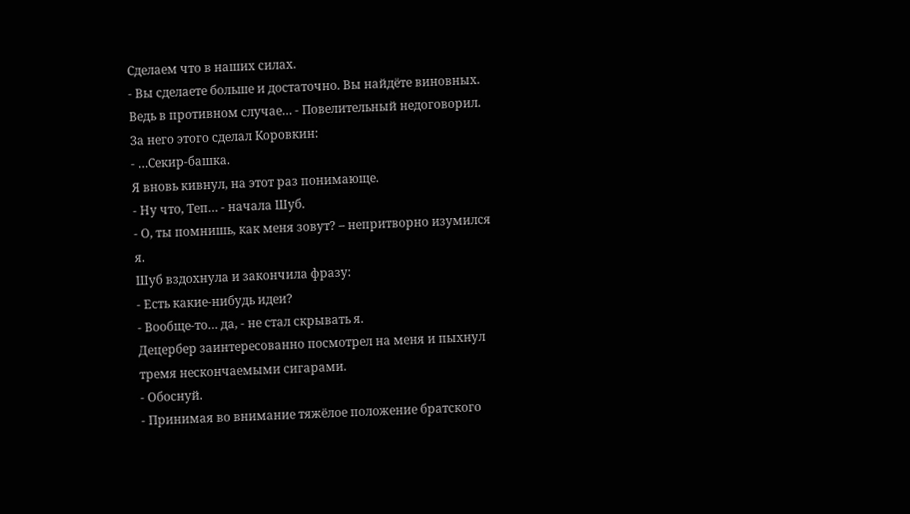Сделаем что в наших силах.
- Вы сделаете больше и достаточно. Вы найдёте виновных. Ведь в противном случае… - Повелительный недоговорил.
За него этого сделал Коровкин:
- …Секир-башка.
Я вновь кивнул, на этот раз понимающе.
- Ну что, Теп… - начала Шуб.
- О, ты помнишь, как меня зовут? – непритворно изумился я.
Шуб вздохнула и закончила фразу:
- Есть какие-нибудь идеи?
- Вообще-то… да, - не стал скрывать я.
Децербер заинтересованно посмотрел на меня и пыхнул тремя нескончаемыми сигарами.
- Обоснуй.
- Принимая во внимание тяжёлое положение братского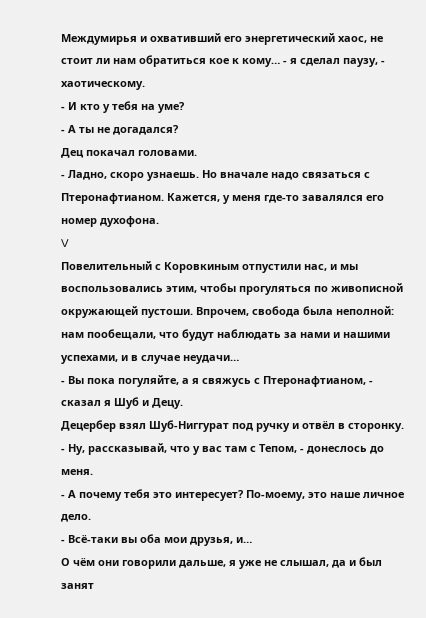Междумирья и охвативший его энергетический хаос, не стоит ли нам обратиться кое к кому… - я сделал паузу, - хаотическому.
- И кто у тебя на уме?
- А ты не догадался?
Дец покачал головами.
- Ладно, скоро узнаешь. Но вначале надо связаться с Птеронафтианом. Кажется, у меня где-то завалялся его номер духофона.
V
Повелительный с Коровкиным отпустили нас, и мы воспользовались этим, чтобы прогуляться по живописной окружающей пустоши. Впрочем, свобода была неполной: нам пообещали, что будут наблюдать за нами и нашими успехами, и в случае неудачи…
- Вы пока погуляйте, а я свяжусь с Птеронафтианом, - сказал я Шуб и Децу.
Децербер взял Шуб-Ниггурат под ручку и отвёл в сторонку.
- Ну, рассказывай, что у вас там с Тепом, - донеслось до меня.
- А почему тебя это интересует? По-моему, это наше личное дело.
- Всё-таки вы оба мои друзья, и…
О чём они говорили дальше, я уже не слышал, да и был занят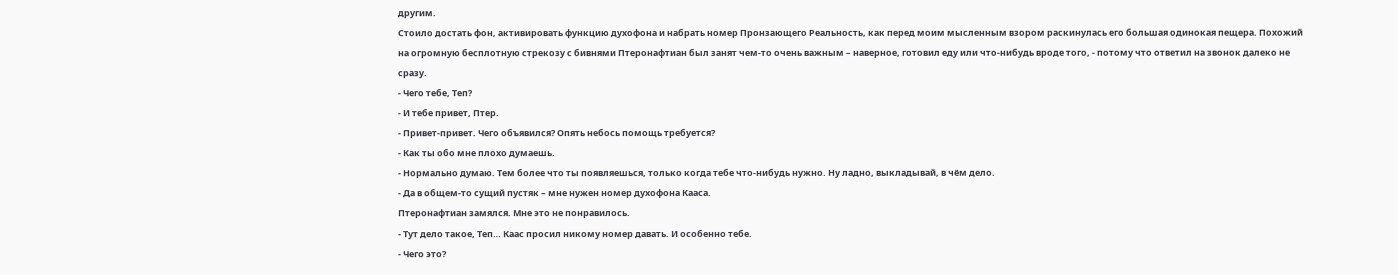другим.
Стоило достать фон, активировать функцию духофона и набрать номер Пронзающего Реальность, как перед моим мысленным взором раскинулась его большая одинокая пещера. Похожий на огромную бесплотную стрекозу с бивнями Птеронафтиан был занят чем-то очень важным – наверное, готовил еду или что-нибудь вроде того, - потому что ответил на звонок далеко не сразу.
- Чего тебе, Теп?
- И тебе привет, Птер.
- Привет-привет. Чего объявился? Опять небось помощь требуется?
- Как ты обо мне плохо думаешь.
- Нормально думаю. Тем более что ты появляешься, только когда тебе что-нибудь нужно. Ну ладно, выкладывай, в чём дело.
- Да в общем-то сущий пустяк – мне нужен номер духофона Кааса.
Птеронафтиан замялся. Мне это не понравилось.
- Тут дело такое, Теп… Каас просил никому номер давать. И особенно тебе.
- Чего это?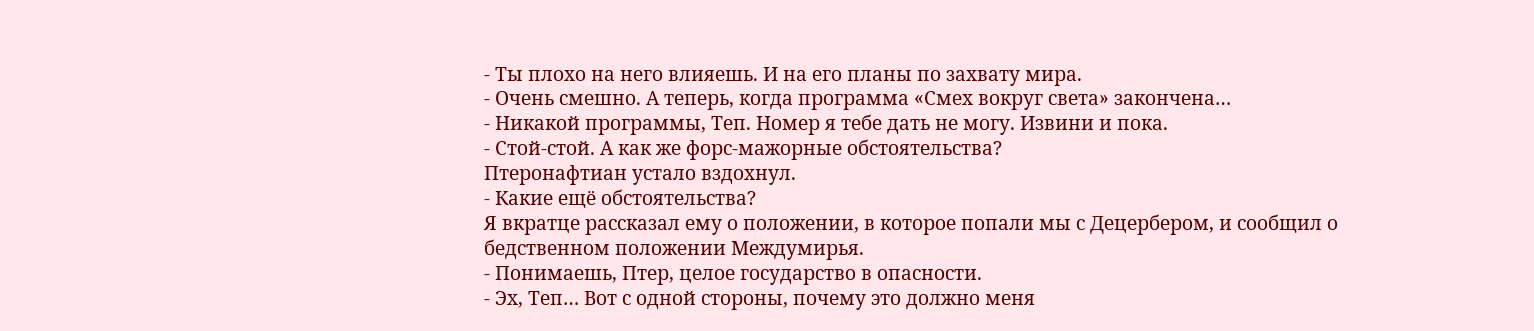- Ты плохо на него влияешь. И на его планы по захвату мира.
- Очень смешно. А теперь, когда программа «Смех вокруг света» закончена…
- Никакой программы, Теп. Номер я тебе дать не могу. Извини и пока.
- Стой-стой. А как же форс-мажорные обстоятельства?
Птеронафтиан устало вздохнул.
- Какие ещё обстоятельства?
Я вкратце рассказал ему о положении, в которое попали мы с Децербером, и сообщил о бедственном положении Междумирья.
- Понимаешь, Птер, целое государство в опасности.
- Эх, Теп… Вот с одной стороны, почему это должно меня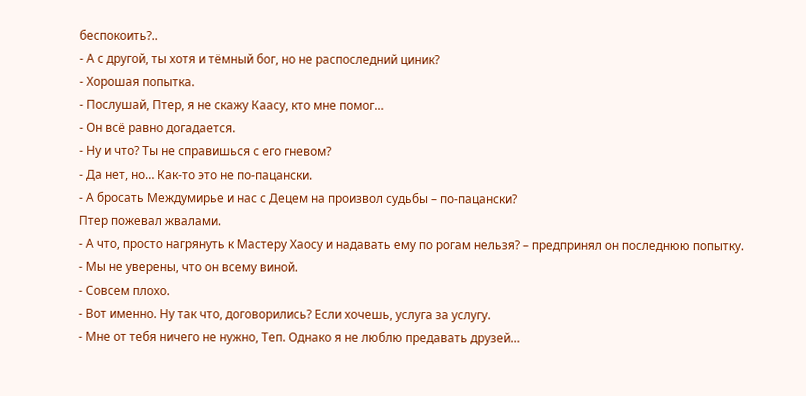беспокоить?..
- А с другой, ты хотя и тёмный бог, но не распоследний циник?
- Хорошая попытка.
- Послушай, Птер, я не скажу Каасу, кто мне помог…
- Он всё равно догадается.
- Ну и что? Ты не справишься с его гневом?
- Да нет, но… Как-то это не по-пацански.
- А бросать Междумирье и нас с Децем на произвол судьбы – по-пацански?
Птер пожевал жвалами.
- А что, просто нагрянуть к Мастеру Хаосу и надавать ему по рогам нельзя? – предпринял он последнюю попытку.
- Мы не уверены, что он всему виной.
- Совсем плохо.
- Вот именно. Ну так что, договорились? Если хочешь, услуга за услугу.
- Мне от тебя ничего не нужно, Теп. Однако я не люблю предавать друзей…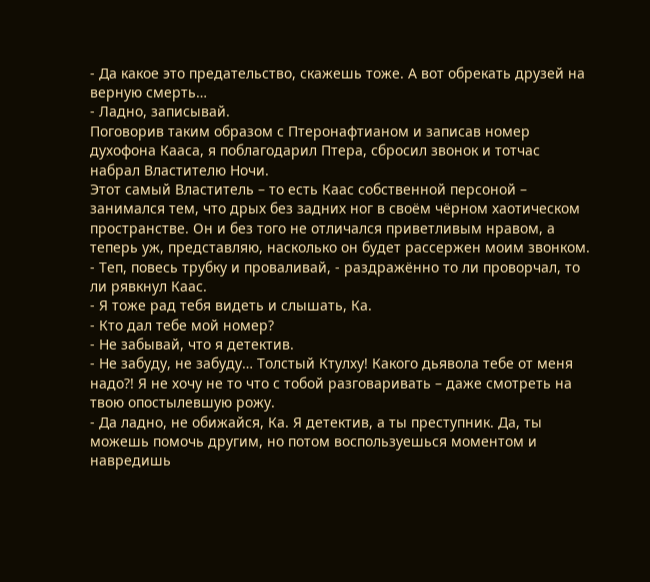- Да какое это предательство, скажешь тоже. А вот обрекать друзей на верную смерть…
- Ладно, записывай.
Поговорив таким образом с Птеронафтианом и записав номер духофона Кааса, я поблагодарил Птера, сбросил звонок и тотчас набрал Властителю Ночи.
Этот самый Властитель – то есть Каас собственной персоной – занимался тем, что дрых без задних ног в своём чёрном хаотическом пространстве. Он и без того не отличался приветливым нравом, а теперь уж, представляю, насколько он будет рассержен моим звонком.
- Теп, повесь трубку и проваливай, - раздражённо то ли проворчал, то ли рявкнул Каас.
- Я тоже рад тебя видеть и слышать, Ка.
- Кто дал тебе мой номер?
- Не забывай, что я детектив.
- Не забуду, не забуду… Толстый Ктулху! Какого дьявола тебе от меня надо?! Я не хочу не то что с тобой разговаривать – даже смотреть на твою опостылевшую рожу.
- Да ладно, не обижайся, Ка. Я детектив, а ты преступник. Да, ты можешь помочь другим, но потом воспользуешься моментом и навредишь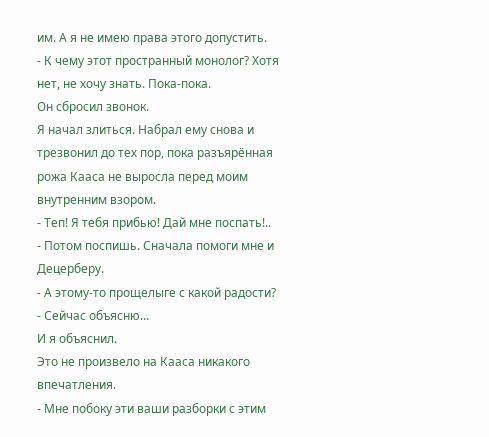им. А я не имею права этого допустить.
- К чему этот пространный монолог? Хотя нет, не хочу знать. Пока-пока.
Он сбросил звонок.
Я начал злиться. Набрал ему снова и трезвонил до тех пор, пока разъярённая рожа Кааса не выросла перед моим внутренним взором.
- Теп! Я тебя прибью! Дай мне поспать!..
- Потом поспишь. Сначала помоги мне и Децерберу.
- А этому-то прощелыге с какой радости?
- Сейчас объясню…
И я объяснил.
Это не произвело на Кааса никакого впечатления.
- Мне побоку эти ваши разборки с этим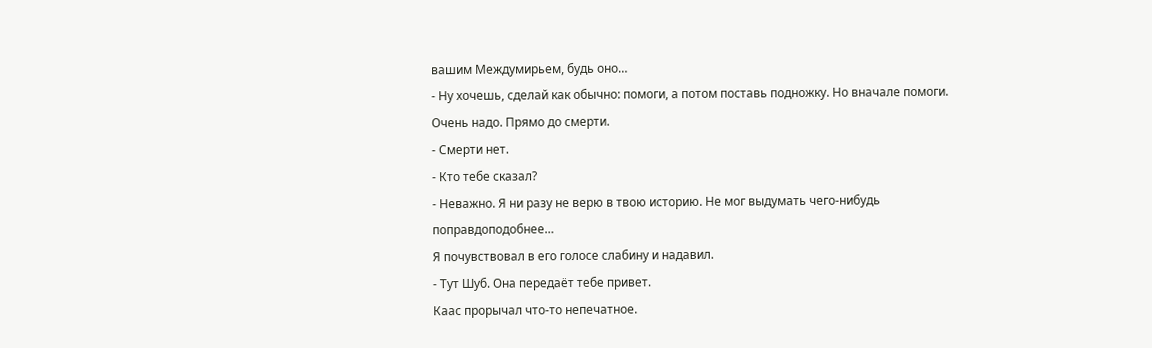вашим Междумирьем, будь оно…
- Ну хочешь, сделай как обычно: помоги, а потом поставь подножку. Но вначале помоги. Очень надо. Прямо до смерти.
- Смерти нет.
- Кто тебе сказал?
- Неважно. Я ни разу не верю в твою историю. Не мог выдумать чего-нибудь поправдоподобнее…
Я почувствовал в его голосе слабину и надавил.
- Тут Шуб. Она передаёт тебе привет.
Каас прорычал что-то непечатное.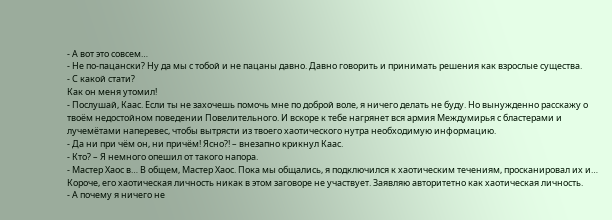- А вот это совсем…
- Не по-пацански? Ну да мы с тобой и не пацаны давно. Давно говорить и принимать решения как взрослые существа.
- С какой стати?
Как он меня утомил!
- Послушай, Каас. Если ты не захочешь помочь мне по доброй воле, я ничего делать не буду. Но вынужденно расскажу о твоём недостойном поведении Повелительного. И вскоре к тебе нагрянет вся армия Междумирья с бластерами и лучемётами наперевес, чтобы вытрясти из твоего хаотического нутра необходимую информацию.
- Да ни при чём он, ни причём! Ясно?! – внезапно крикнул Каас.
- Кто? – Я немного опешил от такого напора.
- Мастер Хаос в… В общем, Мастер Хаос. Пока мы общались, я подключился к хаотическим течениям, просканировал их и… Короче, его хаотическая личность никак в этом заговоре не участвует. Заявляю авторитетно как хаотическая личность.
- А почему я ничего не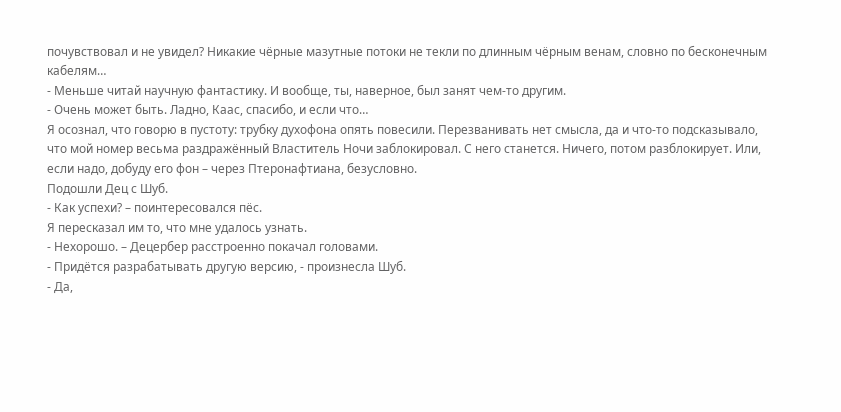почувствовал и не увидел? Никакие чёрные мазутные потоки не текли по длинным чёрным венам, словно по бесконечным кабелям…
- Меньше читай научную фантастику. И вообще, ты, наверное, был занят чем-то другим.
- Очень может быть. Ладно, Каас, спасибо, и если что…
Я осознал, что говорю в пустоту: трубку духофона опять повесили. Перезванивать нет смысла, да и что-то подсказывало, что мой номер весьма раздражённый Властитель Ночи заблокировал. С него станется. Ничего, потом разблокирует. Или, если надо, добуду его фон – через Птеронафтиана, безусловно.
Подошли Дец с Шуб.
- Как успехи? – поинтересовался пёс.
Я пересказал им то, что мне удалось узнать.
- Нехорошо. – Децербер расстроенно покачал головами.
- Придётся разрабатывать другую версию, - произнесла Шуб.
- Да,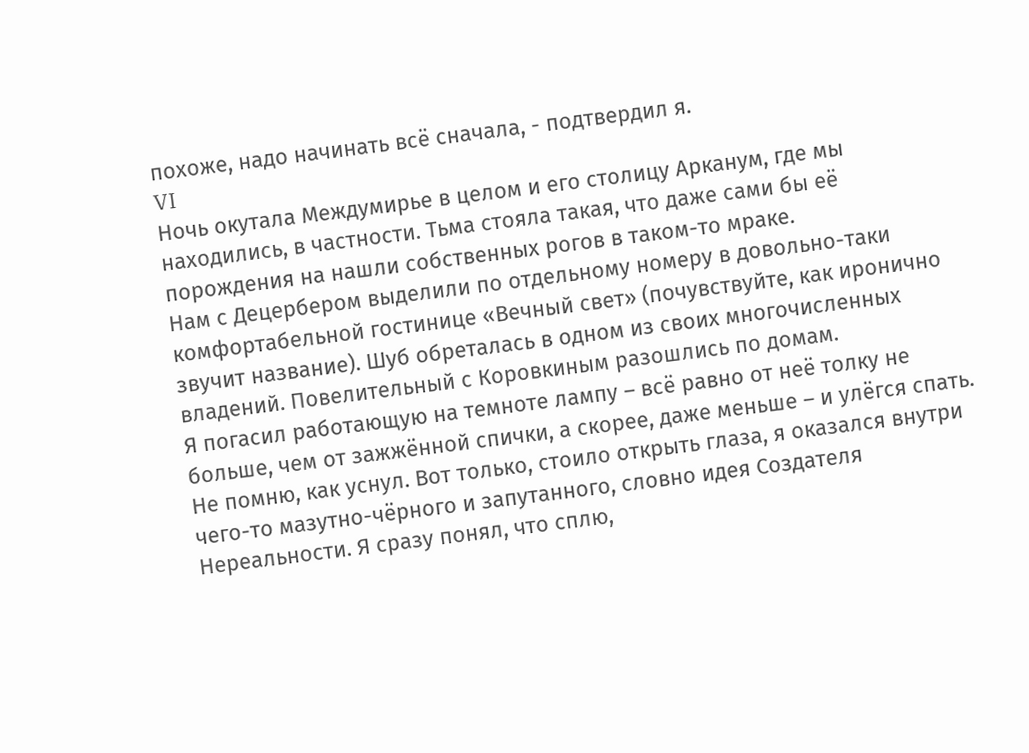похоже, надо начинать всё сначала, - подтвердил я.
VI
Ночь окутала Междумирье в целом и его столицу Арканум, где мы находились, в частности. Тьма стояла такая, что даже сами бы её порождения на нашли собственных рогов в таком-то мраке.
Нам с Децербером выделили по отдельному номеру в довольно-таки комфортабельной гостинице «Вечный свет» (почувствуйте, как иронично звучит название). Шуб обреталась в одном из своих многочисленных владений. Повелительный с Коровкиным разошлись по домам.
Я погасил работающую на темноте лампу – всё равно от неё толку не больше, чем от зажжённой спички, а скорее, даже меньше – и улёгся спать.
Не помню, как уснул. Вот только, стоило открыть глаза, я оказался внутри чего-то мазутно-чёрного и запутанного, словно идея Создателя Нереальности. Я сразу понял, что сплю,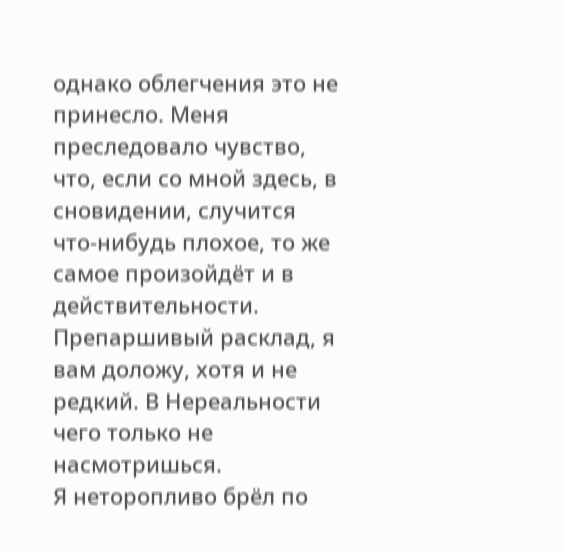однако облегчения это не принесло. Меня преследовало чувство, что, если со мной здесь, в сновидении, случится что-нибудь плохое, то же самое произойдёт и в действительности. Препаршивый расклад, я вам доложу, хотя и не редкий. В Нереальности чего только не насмотришься.
Я неторопливо брёл по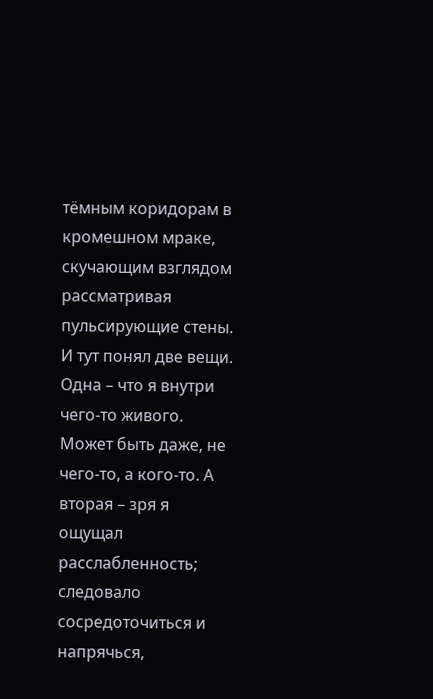тёмным коридорам в кромешном мраке, скучающим взглядом рассматривая пульсирующие стены. И тут понял две вещи. Одна – что я внутри чего-то живого. Может быть даже, не чего-то, а кого-то. А вторая – зря я ощущал расслабленность; следовало сосредоточиться и напрячься,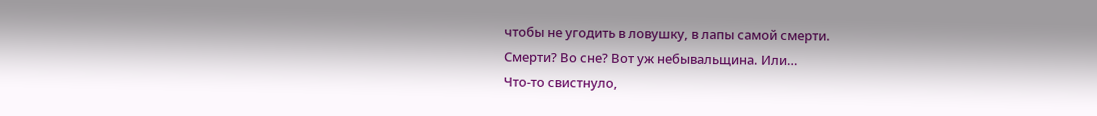чтобы не угодить в ловушку, в лапы самой смерти.
Смерти? Во сне? Вот уж небывальщина. Или…
Что-то свистнуло,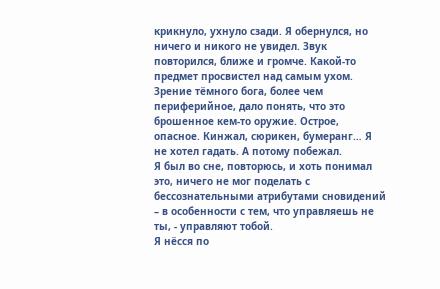крикнуло, ухнуло сзади. Я обернулся, но ничего и никого не увидел. Звук повторился, ближе и громче. Какой-то предмет просвистел над самым ухом. Зрение тёмного бога, более чем периферийное, дало понять, что это брошенное кем-то оружие. Острое, опасное. Кинжал, сюрикен, бумеранг… Я не хотел гадать. А потому побежал.
Я был во сне, повторюсь, и хоть понимал это, ничего не мог поделать с бессознательными атрибутами сновидений – в особенности с тем, что управляешь не ты, - управляют тобой.
Я нёсся по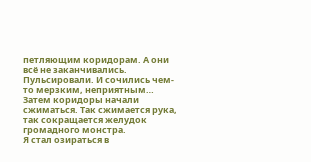петляющим коридорам. А они всё не заканчивались. Пульсировали. И сочились чем-то мерзким, неприятным…
Затем коридоры начали сжиматься. Так сжимается рука, так сокращается желудок громадного монстра.
Я стал озираться в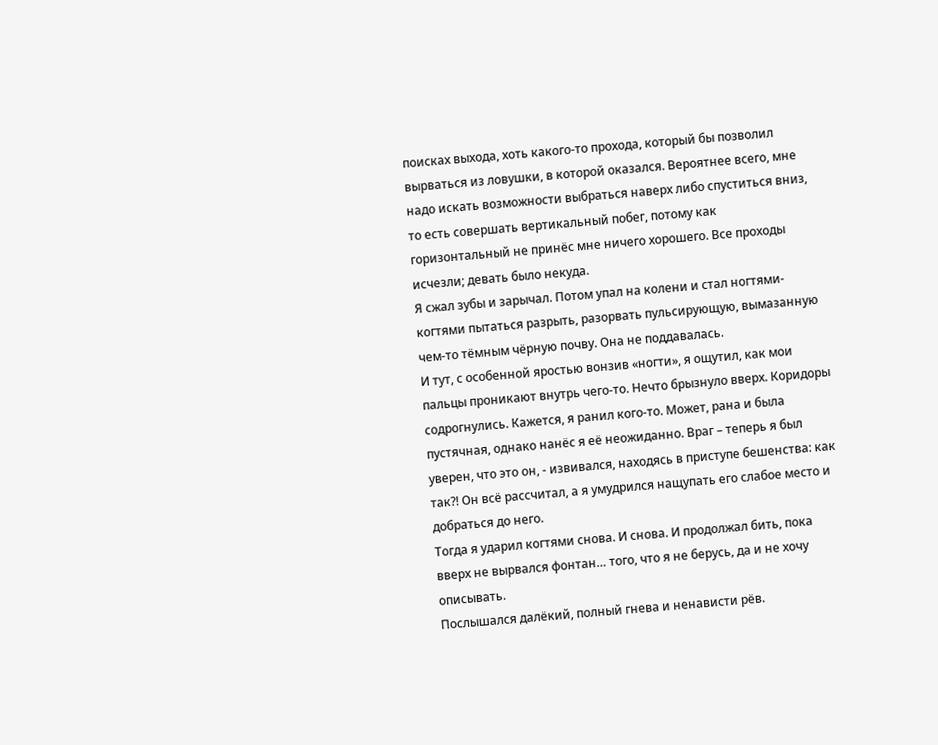поисках выхода, хоть какого-то прохода, который бы позволил вырваться из ловушки, в которой оказался. Вероятнее всего, мне надо искать возможности выбраться наверх либо спуститься вниз, то есть совершать вертикальный побег, потому как горизонтальный не принёс мне ничего хорошего. Все проходы исчезли; девать было некуда.
Я сжал зубы и зарычал. Потом упал на колени и стал ногтями-когтями пытаться разрыть, разорвать пульсирующую, вымазанную чем-то тёмным чёрную почву. Она не поддавалась.
И тут, с особенной яростью вонзив «ногти», я ощутил, как мои пальцы проникают внутрь чего-то. Нечто брызнуло вверх. Коридоры содрогнулись. Кажется, я ранил кого-то. Может, рана и была пустячная, однако нанёс я её неожиданно. Враг – теперь я был уверен, что это он, - извивался, находясь в приступе бешенства: как так?! Он всё рассчитал, а я умудрился нащупать его слабое место и добраться до него.
Тогда я ударил когтями снова. И снова. И продолжал бить, пока вверх не вырвался фонтан… того, что я не берусь, да и не хочу описывать.
Послышался далёкий, полный гнева и ненависти рёв.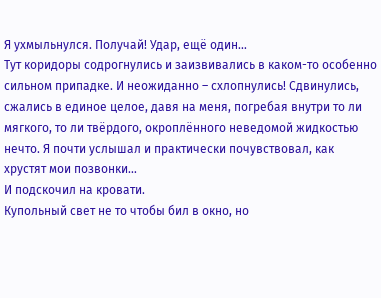Я ухмыльнулся. Получай! Удар, ещё один…
Тут коридоры содрогнулись и заизвивались в каком-то особенно сильном припадке. И неожиданно – схлопнулись! Сдвинулись, сжались в единое целое, давя на меня, погребая внутри то ли мягкого, то ли твёрдого, окроплённого неведомой жидкостью нечто. Я почти услышал и практически почувствовал, как хрустят мои позвонки…
И подскочил на кровати.
Купольный свет не то чтобы бил в окно, но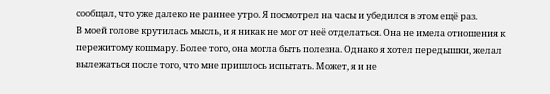сообщал, что уже далеко не раннее утро. Я посмотрел на часы и убедился в этом ещё раз.
В моей голове крутилась мысль, и я никак не мог от неё отделаться. Она не имела отношения к пережитому кошмару. Более того, она могла быть полезна. Однако я хотел передышки, желал вылежаться после того, что мне пришлось испытать. Может, я и не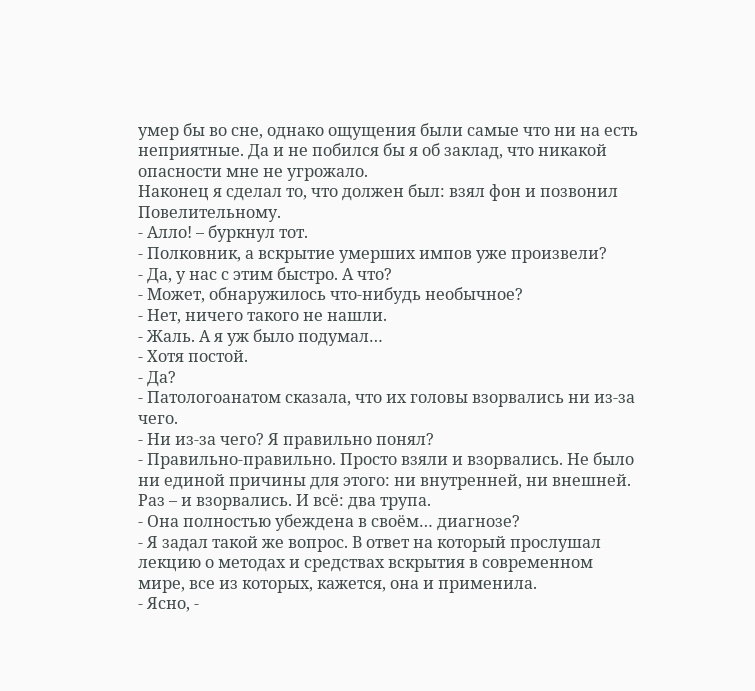умер бы во сне, однако ощущения были самые что ни на есть неприятные. Да и не побился бы я об заклад, что никакой опасности мне не угрожало.
Наконец я сделал то, что должен был: взял фон и позвонил Повелительному.
- Алло! – буркнул тот.
- Полковник, а вскрытие умерших импов уже произвели?
- Да, у нас с этим быстро. А что?
- Может, обнаружилось что-нибудь необычное?
- Нет, ничего такого не нашли.
- Жаль. А я уж было подумал…
- Хотя постой.
- Да?
- Патологоанатом сказала, что их головы взорвались ни из-за чего.
- Ни из-за чего? Я правильно понял?
- Правильно-правильно. Просто взяли и взорвались. Не было ни единой причины для этого: ни внутренней, ни внешней. Раз – и взорвались. И всё: два трупа.
- Она полностью убеждена в своём… диагнозе?
- Я задал такой же вопрос. В ответ на который прослушал лекцию о методах и средствах вскрытия в современном мире, все из которых, кажется, она и применила.
- Ясно, -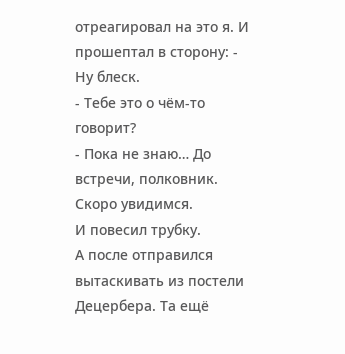отреагировал на это я. И прошептал в сторону: - Ну блеск.
- Тебе это о чём-то говорит?
- Пока не знаю… До встречи, полковник. Скоро увидимся.
И повесил трубку.
А после отправился вытаскивать из постели Децербера. Та ещё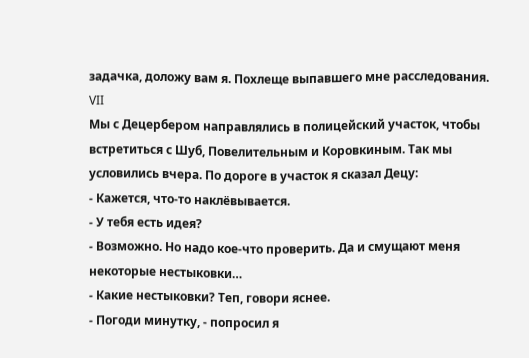задачка, доложу вам я. Похлеще выпавшего мне расследования.
VII
Мы с Децербером направлялись в полицейский участок, чтобы встретиться с Шуб, Повелительным и Коровкиным. Так мы условились вчера. По дороге в участок я сказал Децу:
- Кажется, что-то наклёвывается.
- У тебя есть идея?
- Возможно. Но надо кое-что проверить. Да и смущают меня некоторые нестыковки…
- Какие нестыковки? Теп, говори яснее.
- Погоди минутку, - попросил я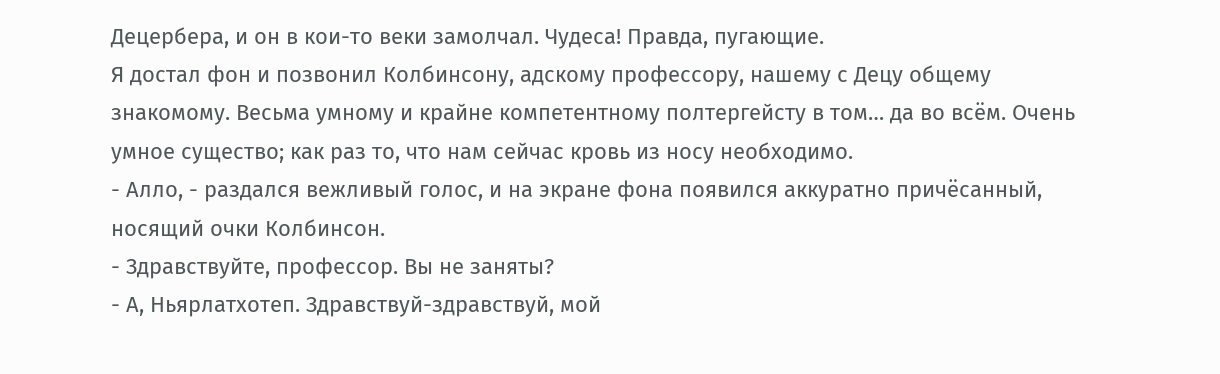Децербера, и он в кои-то веки замолчал. Чудеса! Правда, пугающие.
Я достал фон и позвонил Колбинсону, адскому профессору, нашему с Децу общему знакомому. Весьма умному и крайне компетентному полтергейсту в том… да во всём. Очень умное существо; как раз то, что нам сейчас кровь из носу необходимо.
- Алло, - раздался вежливый голос, и на экране фона появился аккуратно причёсанный, носящий очки Колбинсон.
- Здравствуйте, профессор. Вы не заняты?
- А, Ньярлатхотеп. Здравствуй-здравствуй, мой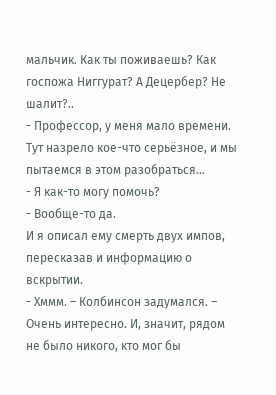мальчик. Как ты поживаешь? Как госпожа Ниггурат? А Децербер? Не шалит?..
- Профессор, у меня мало времени. Тут назрело кое-что серьёзное, и мы пытаемся в этом разобраться…
- Я как-то могу помочь?
- Вообще-то да.
И я описал ему смерть двух импов, пересказав и информацию о вскрытии.
- Хммм. – Колбинсон задумался. – Очень интересно. И, значит, рядом не было никого, кто мог бы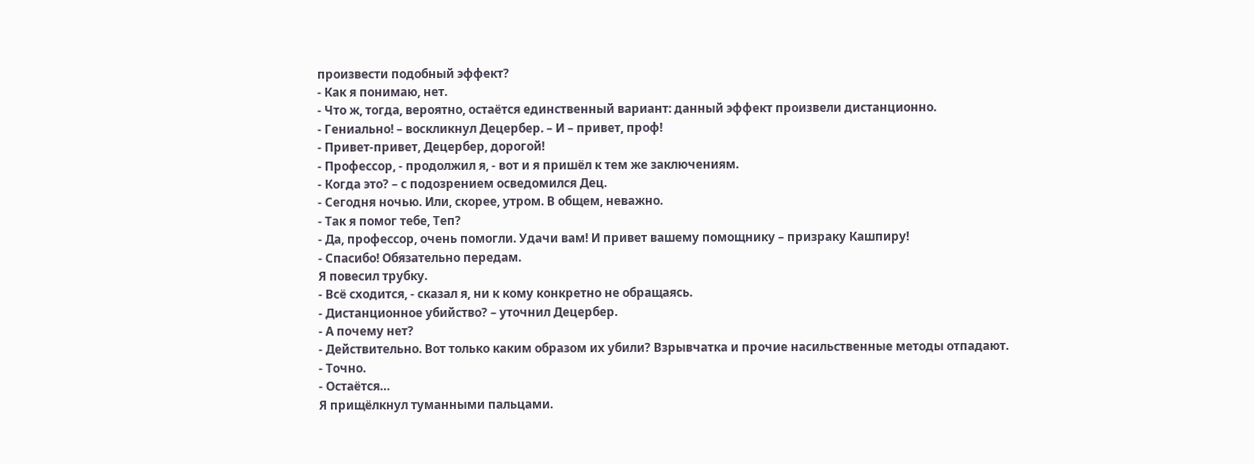произвести подобный эффект?
- Как я понимаю, нет.
- Что ж, тогда, вероятно, остаётся единственный вариант: данный эффект произвели дистанционно.
- Гениально! – воскликнул Децербер. – И – привет, проф!
- Привет-привет, Децербер, дорогой!
- Профессор, - продолжил я, - вот и я пришёл к тем же заключениям.
- Когда это? – с подозрением осведомился Дец.
- Сегодня ночью. Или, скорее, утром. В общем, неважно.
- Так я помог тебе, Теп?
- Да, профессор, очень помогли. Удачи вам! И привет вашему помощнику – призраку Кашпиру!
- Спасибо! Обязательно передам.
Я повесил трубку.
- Всё сходится, - сказал я, ни к кому конкретно не обращаясь.
- Дистанционное убийство? – уточнил Децербер.
- А почему нет?
- Действительно. Вот только каким образом их убили? Взрывчатка и прочие насильственные методы отпадают.
- Точно.
- Остаётся…
Я прищёлкнул туманными пальцами.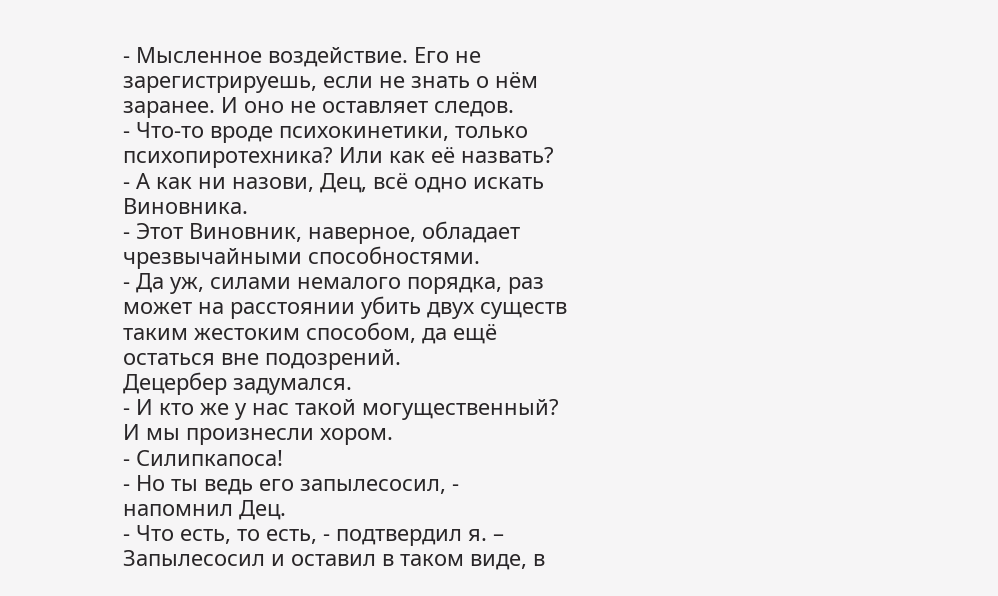- Мысленное воздействие. Его не зарегистрируешь, если не знать о нём заранее. И оно не оставляет следов.
- Что-то вроде психокинетики, только психопиротехника? Или как её назвать?
- А как ни назови, Дец, всё одно искать Виновника.
- Этот Виновник, наверное, обладает чрезвычайными способностями.
- Да уж, силами немалого порядка, раз может на расстоянии убить двух существ таким жестоким способом, да ещё остаться вне подозрений.
Децербер задумался.
- И кто же у нас такой могущественный?
И мы произнесли хором.
- Силипкапоса!
- Но ты ведь его запылесосил, - напомнил Дец.
- Что есть, то есть, - подтвердил я. – Запылесосил и оставил в таком виде, в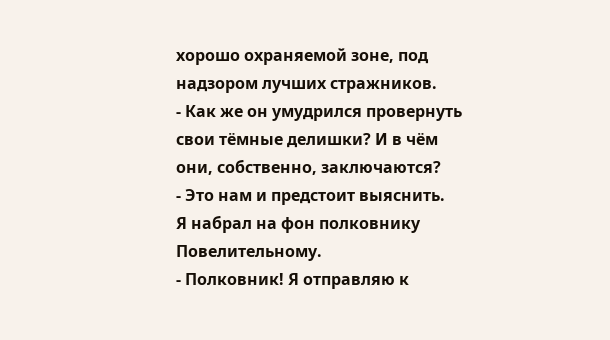хорошо охраняемой зоне, под надзором лучших стражников.
- Как же он умудрился провернуть свои тёмные делишки? И в чём они, собственно, заключаются?
- Это нам и предстоит выяснить.
Я набрал на фон полковнику Повелительному.
- Полковник! Я отправляю к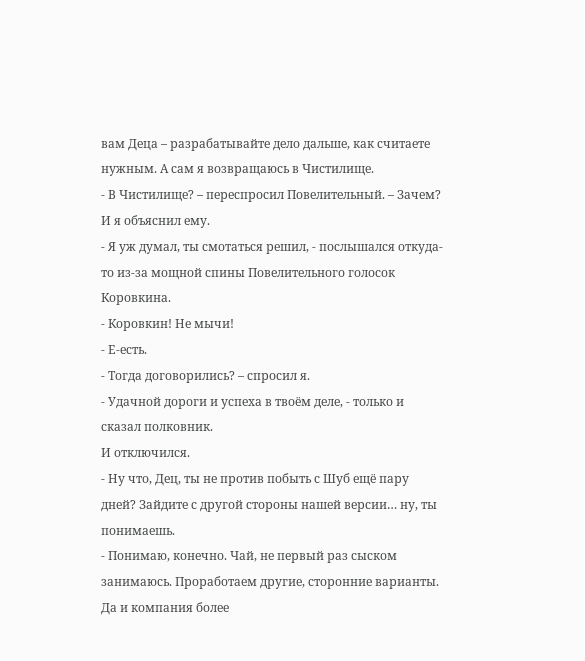вам Деца – разрабатывайте дело дальше, как считаете нужным. А сам я возвращаюсь в Чистилище.
- В Чистилище? – переспросил Повелительный. – Зачем?
И я объяснил ему.
- Я уж думал, ты смотаться решил, - послышался откуда-то из-за мощной спины Повелительного голосок Коровкина.
- Коровкин! Не мычи!
- Е-есть.
- Тогда договорились? – спросил я.
- Удачной дороги и успеха в твоём деле, - только и сказал полковник.
И отключился.
- Ну что, Дец, ты не против побыть с Шуб ещё пару дней? Зайдите с другой стороны нашей версии… ну, ты понимаешь.
- Понимаю, конечно. Чай, не первый раз сыском занимаюсь. Проработаем другие, сторонние варианты. Да и компания более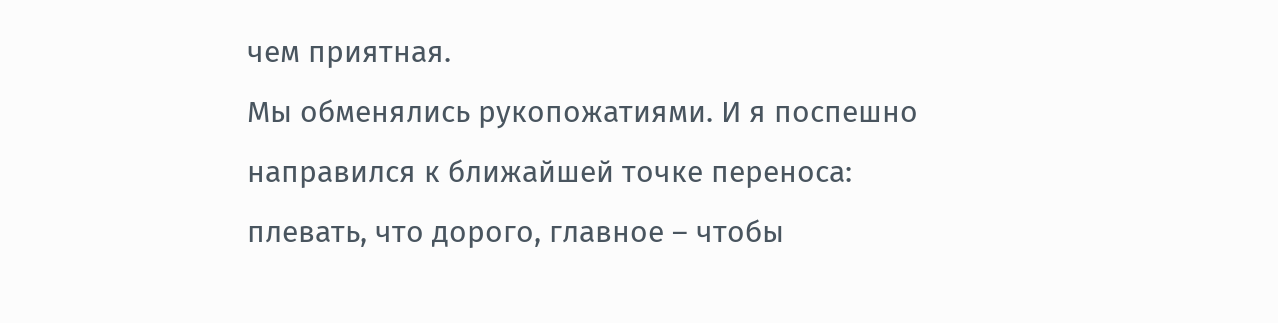чем приятная.
Мы обменялись рукопожатиями. И я поспешно направился к ближайшей точке переноса: плевать, что дорого, главное – чтобы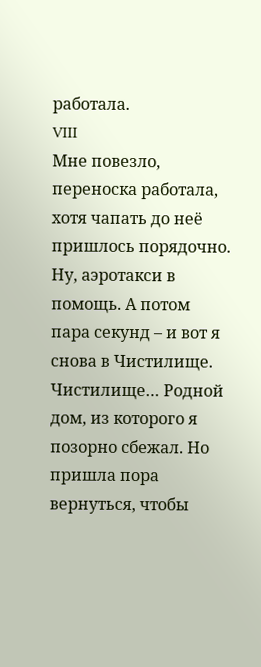работала.
VIII
Мне повезло, переноска работала, хотя чапать до неё пришлось порядочно. Ну, аэротакси в помощь. А потом пара секунд – и вот я снова в Чистилище.
Чистилище… Родной дом, из которого я позорно сбежал. Но пришла пора вернуться, чтобы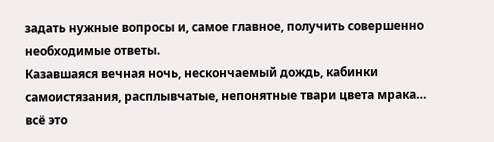задать нужные вопросы и, самое главное, получить совершенно необходимые ответы.
Казавшаяся вечная ночь, нескончаемый дождь, кабинки самоистязания, расплывчатые, непонятные твари цвета мрака… всё это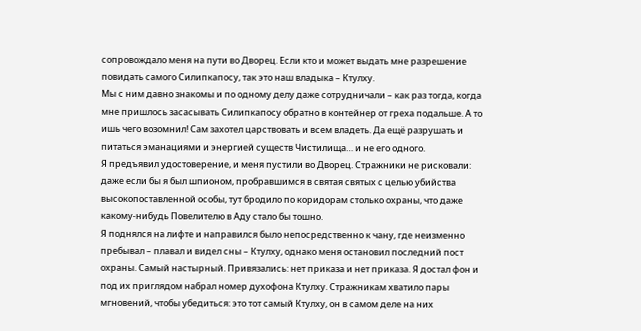сопровождало меня на пути во Дворец. Если кто и может выдать мне разрешение повидать самого Силипкапосу, так это наш владыка – Ктулху.
Мы с ним давно знакомы и по одному делу даже сотрудничали – как раз тогда, когда мне пришлось засасывать Силипкапосу обратно в контейнер от греха подальше. А то ишь чего возомнил! Сам захотел царствовать и всем владеть. Да ещё разрушать и питаться эманациями и энергией существ Чистилища… и не его одного.
Я предъявил удостоверение, и меня пустили во Дворец. Стражники не рисковали: даже если бы я был шпионом, пробравшимся в святая святых с целью убийства высокопоставленной особы, тут бродило по коридорам столько охраны, что даже какому-нибудь Повелителю в Аду стало бы тошно.
Я поднялся на лифте и направился было непосредственно к чану, где неизменно пребывал – плавал и видел сны – Ктулху, однако меня остановил последний пост охраны. Самый настырный. Привязались: нет приказа и нет приказа. Я достал фон и под их приглядом набрал номер духофона Ктулху. Стражникам хватило пары мгновений, чтобы убедиться: это тот самый Ктулху, он в самом деле на них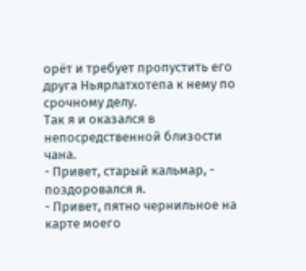орёт и требует пропустить его друга Ньярлатхотепа к нему по срочному делу.
Так я и оказался в непосредственной близости чана.
- Привет, старый кальмар, - поздоровался я.
- Привет, пятно чернильное на карте моего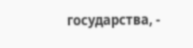государства, -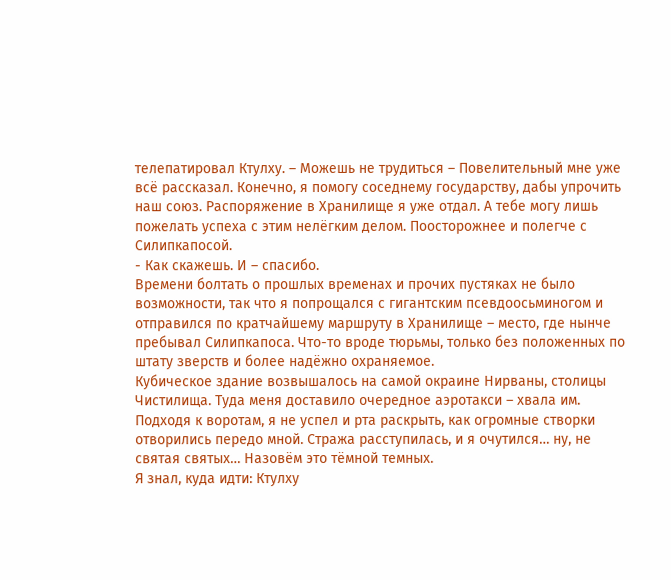телепатировал Ктулху. – Можешь не трудиться – Повелительный мне уже всё рассказал. Конечно, я помогу соседнему государству, дабы упрочить наш союз. Распоряжение в Хранилище я уже отдал. А тебе могу лишь пожелать успеха с этим нелёгким делом. Поосторожнее и полегче с Силипкапосой.
- Как скажешь. И – спасибо.
Времени болтать о прошлых временах и прочих пустяках не было возможности, так что я попрощался с гигантским псевдоосьминогом и отправился по кратчайшему маршруту в Хранилище – место, где нынче пребывал Силипкапоса. Что-то вроде тюрьмы, только без положенных по штату зверств и более надёжно охраняемое.
Кубическое здание возвышалось на самой окраине Нирваны, столицы Чистилища. Туда меня доставило очередное аэротакси – хвала им.
Подходя к воротам, я не успел и рта раскрыть, как огромные створки отворились передо мной. Стража расступилась, и я очутился… ну, не святая святых… Назовём это тёмной темных.
Я знал, куда идти: Ктулху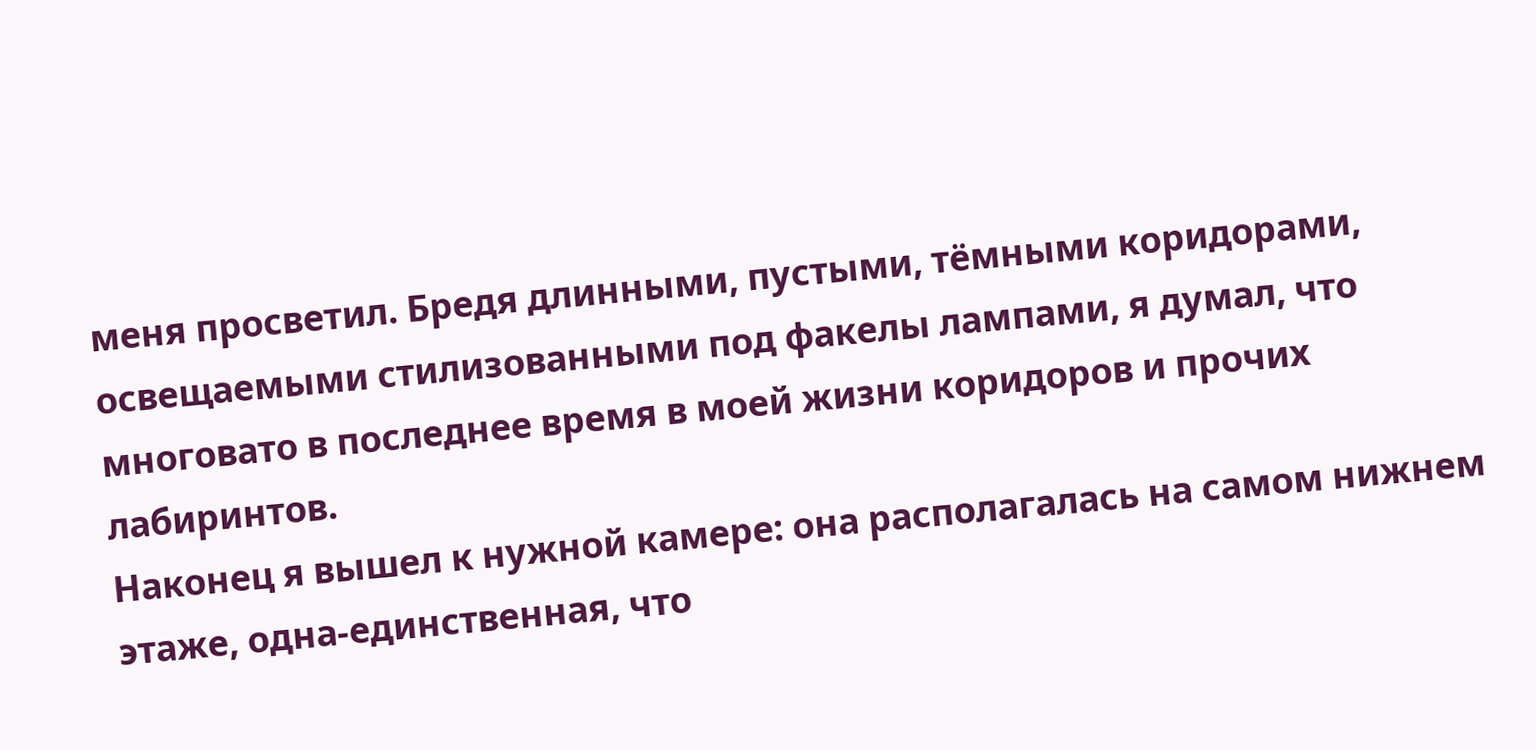меня просветил. Бредя длинными, пустыми, тёмными коридорами, освещаемыми стилизованными под факелы лампами, я думал, что многовато в последнее время в моей жизни коридоров и прочих лабиринтов.
Наконец я вышел к нужной камере: она располагалась на самом нижнем этаже, одна-единственная, что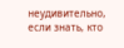неудивительно, если знать, кто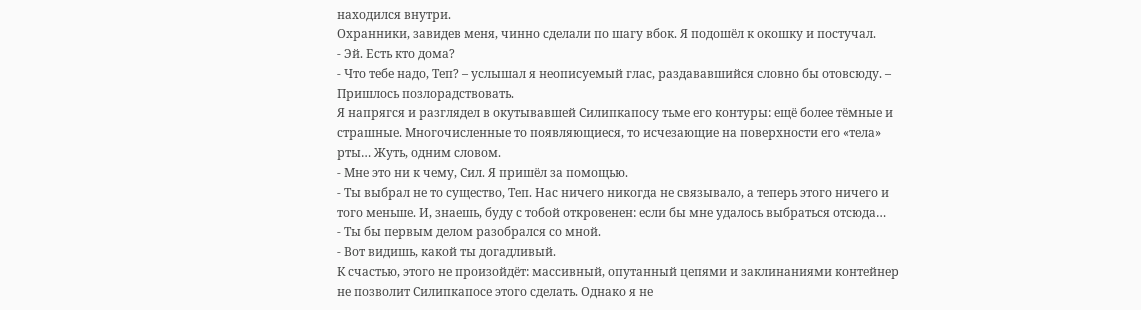находился внутри.
Охранники, завидев меня, чинно сделали по шагу вбок. Я подошёл к окошку и постучал.
- Эй. Есть кто дома?
- Что тебе надо, Теп? – услышал я неописуемый глас, раздававшийся словно бы отовсюду. – Пришлось позлорадствовать.
Я напрягся и разглядел в окутывавшей Силипкапосу тьме его контуры: ещё более тёмные и страшные. Многочисленные то появляющиеся, то исчезающие на поверхности его «тела» рты… Жуть, одним словом.
- Мне это ни к чему, Сил. Я пришёл за помощью.
- Ты выбрал не то существо, Теп. Нас ничего никогда не связывало, а теперь этого ничего и того меньше. И, знаешь, буду с тобой откровенен: если бы мне удалось выбраться отсюда…
- Ты бы первым делом разобрался со мной.
- Вот видишь, какой ты догадливый.
К счастью, этого не произойдёт: массивный, опутанный цепями и заклинаниями контейнер не позволит Силипкапосе этого сделать. Однако я не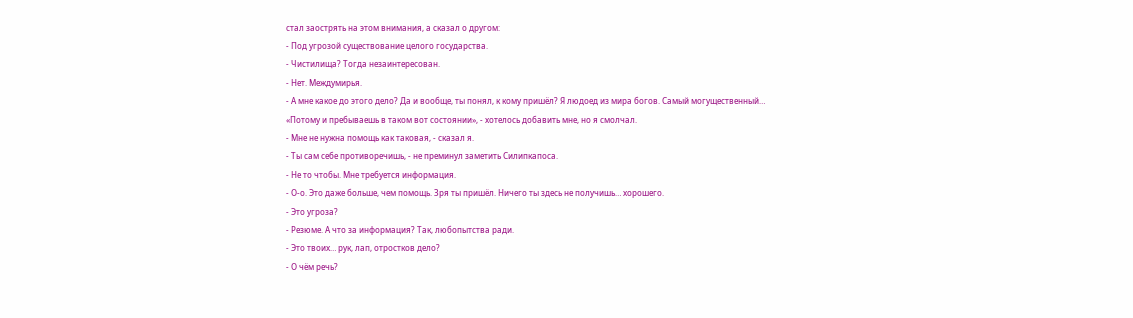стал заострять на этом внимания, а сказал о другом:
- Под угрозой существование целого государства.
- Чистилища? Тогда незаинтересован.
- Нет. Междумирья.
- А мне какое до этого дело? Да и вообще, ты понял, к кому пришёл? Я людоед из мира богов. Самый могущественный…
«Потому и пребываешь в таком вот состоянии», - хотелось добавить мне, но я смолчал.
- Мне не нужна помощь как таковая, - сказал я.
- Ты сам себе противоречишь, - не преминул заметить Силипкапоса.
- Не то чтобы. Мне требуется информация.
- О-о. Это даже больше, чем помощь. Зря ты пришёл. Ничего ты здесь не получишь… хорошего.
- Это угроза?
- Резюме. А что за информация? Так, любопытства ради.
- Это твоих… рук, лап, отростков дело?
- О чём речь?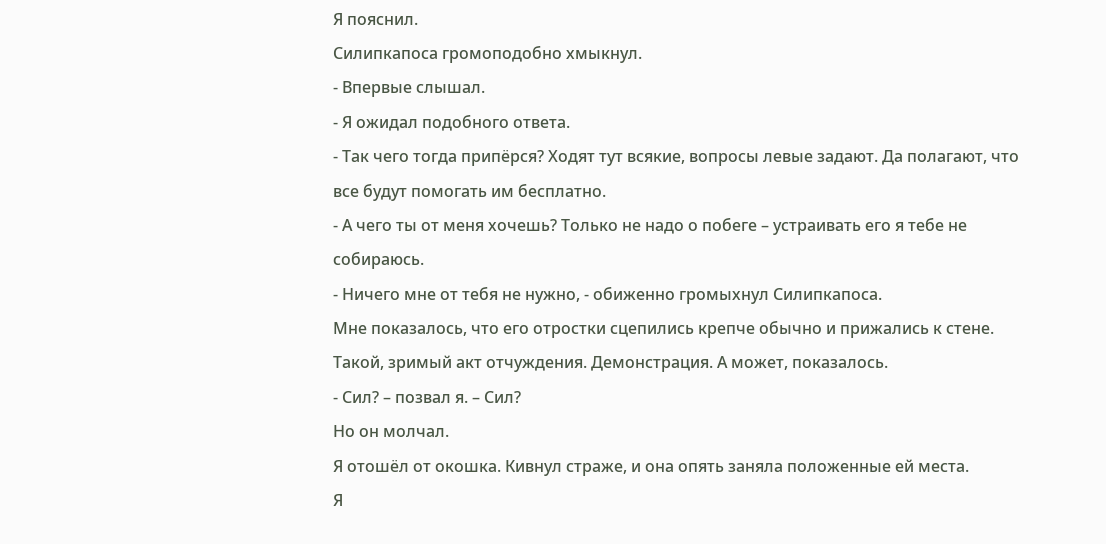Я пояснил.
Силипкапоса громоподобно хмыкнул.
- Впервые слышал.
- Я ожидал подобного ответа.
- Так чего тогда припёрся? Ходят тут всякие, вопросы левые задают. Да полагают, что все будут помогать им бесплатно.
- А чего ты от меня хочешь? Только не надо о побеге – устраивать его я тебе не собираюсь.
- Ничего мне от тебя не нужно, - обиженно громыхнул Силипкапоса.
Мне показалось, что его отростки сцепились крепче обычно и прижались к стене. Такой, зримый акт отчуждения. Демонстрация. А может, показалось.
- Сил? – позвал я. – Сил?
Но он молчал.
Я отошёл от окошка. Кивнул страже, и она опять заняла положенные ей места.
Я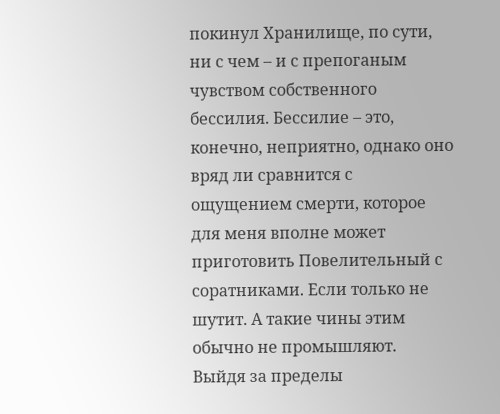покинул Хранилище, по сути, ни с чем – и с препоганым чувством собственного бессилия. Бессилие – это, конечно, неприятно, однако оно вряд ли сравнится с ощущением смерти, которое для меня вполне может приготовить Повелительный с соратниками. Если только не шутит. А такие чины этим обычно не промышляют.
Выйдя за пределы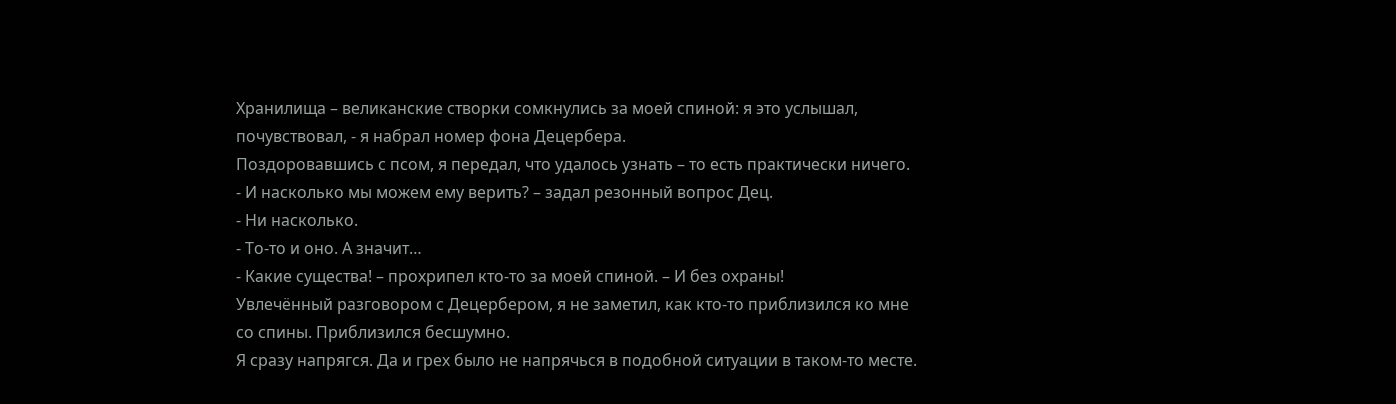Хранилища – великанские створки сомкнулись за моей спиной: я это услышал, почувствовал, - я набрал номер фона Децербера.
Поздоровавшись с псом, я передал, что удалось узнать – то есть практически ничего.
- И насколько мы можем ему верить? – задал резонный вопрос Дец.
- Ни насколько.
- То-то и оно. А значит…
- Какие существа! – прохрипел кто-то за моей спиной. – И без охраны!
Увлечённый разговором с Децербером, я не заметил, как кто-то приблизился ко мне со спины. Приблизился бесшумно.
Я сразу напрягся. Да и грех было не напрячься в подобной ситуации в таком-то месте.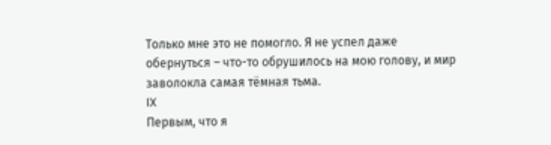Только мне это не помогло. Я не успел даже обернуться – что-то обрушилось на мою голову, и мир заволокла самая тёмная тьма.
IX
Первым, что я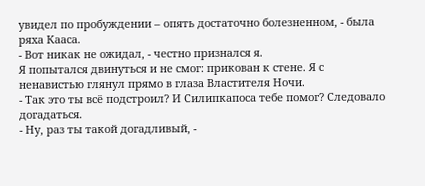увидел по пробуждении – опять достаточно болезненном, - была ряха Кааса.
- Вот никак не ожидал, - честно признался я.
Я попытался двинуться и не смог: прикован к стене. Я с ненавистью глянул прямо в глаза Властителя Ночи.
- Так это ты всё подстроил? И Силипкапоса тебе помог? Следовало догадаться.
- Ну, раз ты такой догадливый, -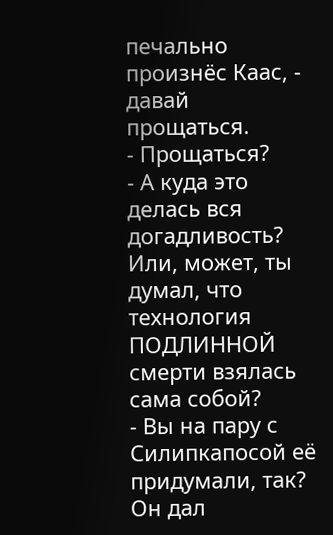печально произнёс Каас, - давай прощаться.
- Прощаться?
- А куда это делась вся догадливость? Или, может, ты думал, что технология ПОДЛИННОЙ смерти взялась сама собой?
- Вы на пару с Силипкапосой её придумали, так? Он дал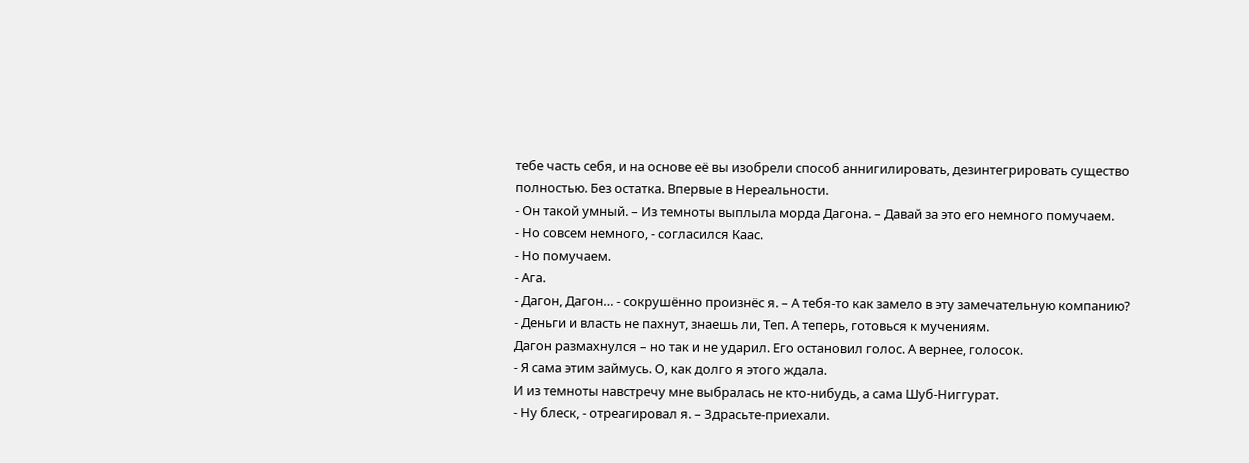тебе часть себя, и на основе её вы изобрели способ аннигилировать, дезинтегрировать существо полностью. Без остатка. Впервые в Нереальности.
- Он такой умный. – Из темноты выплыла морда Дагона. – Давай за это его немного помучаем.
- Но совсем немного, - согласился Каас.
- Но помучаем.
- Ага.
- Дагон, Дагон… - сокрушённо произнёс я. – А тебя-то как замело в эту замечательную компанию?
- Деньги и власть не пахнут, знаешь ли, Теп. А теперь, готовься к мучениям.
Дагон размахнулся – но так и не ударил. Его остановил голос. А вернее, голосок.
- Я сама этим займусь. О, как долго я этого ждала.
И из темноты навстречу мне выбралась не кто-нибудь, а сама Шуб-Ниггурат.
- Ну блеск, - отреагировал я. – Здрасьте-приехали.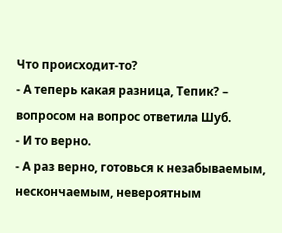Что происходит-то?
- А теперь какая разница, Тепик? – вопросом на вопрос ответила Шуб.
- И то верно.
- А раз верно, готовься к незабываемым, нескончаемым, невероятным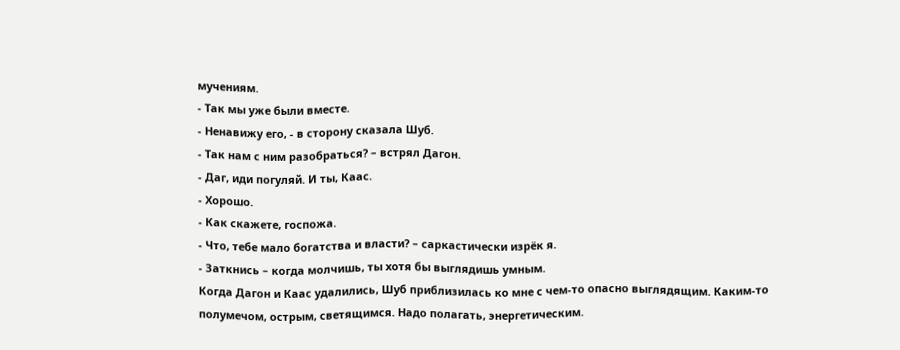мучениям.
- Так мы уже были вместе.
- Ненавижу его, - в сторону сказала Шуб.
- Так нам с ним разобраться? – встрял Дагон.
- Даг, иди погуляй. И ты, Каас.
- Хорошо.
- Как скажете, госпожа.
- Что, тебе мало богатства и власти? – саркастически изрёк я.
- Заткнись – когда молчишь, ты хотя бы выглядишь умным.
Когда Дагон и Каас удалились, Шуб приблизилась ко мне с чем-то опасно выглядящим. Каким-то полумечом, острым, светящимся. Надо полагать, энергетическим.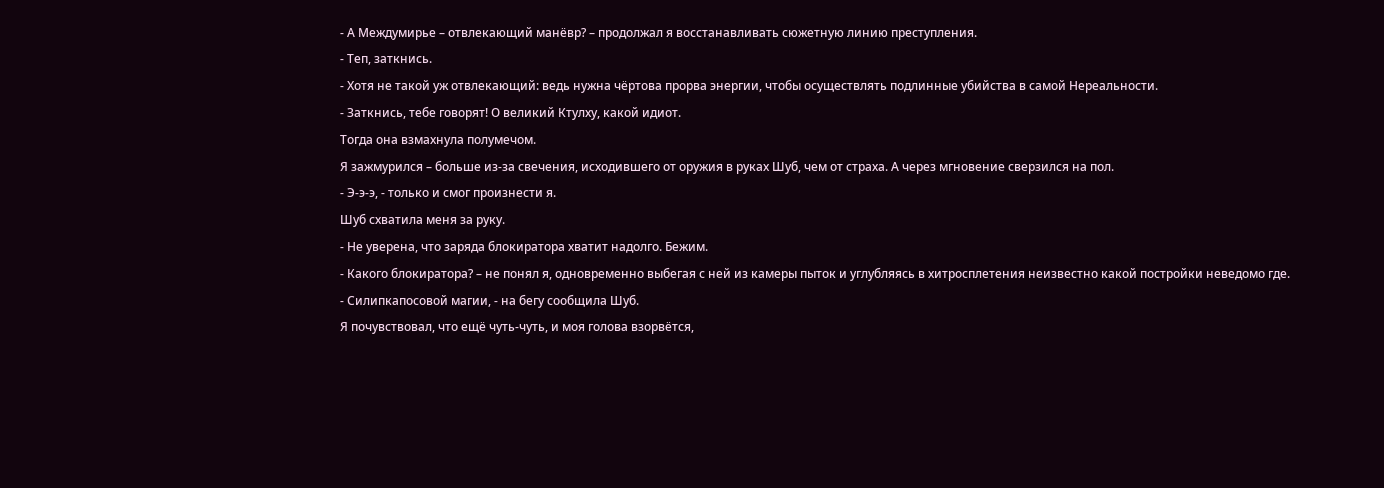- А Междумирье – отвлекающий манёвр? – продолжал я восстанавливать сюжетную линию преступления.
- Теп, заткнись.
- Хотя не такой уж отвлекающий: ведь нужна чёртова прорва энергии, чтобы осуществлять подлинные убийства в самой Нереальности.
- Заткнись, тебе говорят! О великий Ктулху, какой идиот.
Тогда она взмахнула полумечом.
Я зажмурился – больше из-за свечения, исходившего от оружия в руках Шуб, чем от страха. А через мгновение сверзился на пол.
- Э-э-э, - только и смог произнести я.
Шуб схватила меня за руку.
- Не уверена, что заряда блокиратора хватит надолго. Бежим.
- Какого блокиратора? – не понял я, одновременно выбегая с ней из камеры пыток и углубляясь в хитросплетения неизвестно какой постройки неведомо где.
- Силипкапосовой магии, - на бегу сообщила Шуб.
Я почувствовал, что ещё чуть-чуть, и моя голова взорвётся,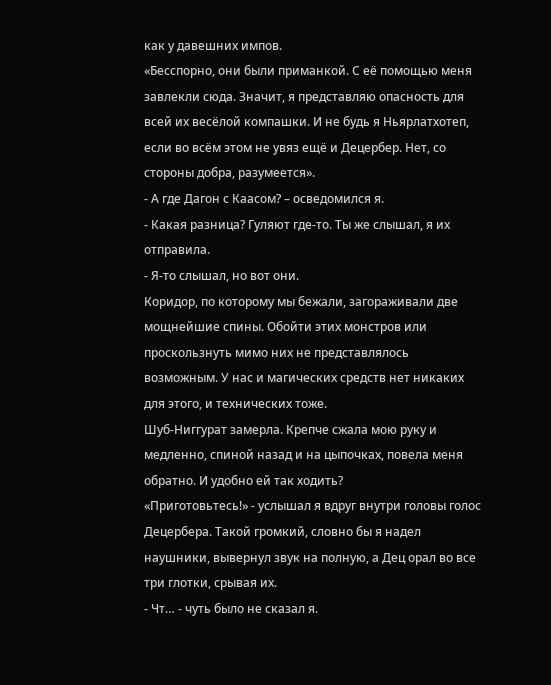как у давешних импов.
«Бесспорно, они были приманкой. С её помощью меня завлекли сюда. Значит, я представляю опасность для всей их весёлой компашки. И не будь я Ньярлатхотеп, если во всём этом не увяз ещё и Децербер. Нет, со стороны добра, разумеется».
- А где Дагон с Каасом? – осведомился я.
- Какая разница? Гуляют где-то. Ты же слышал, я их отправила.
- Я-то слышал, но вот они.
Коридор, по которому мы бежали, загораживали две мощнейшие спины. Обойти этих монстров или проскользнуть мимо них не представлялось возможным. У нас и магических средств нет никаких для этого, и технических тоже.
Шуб-Ниггурат замерла. Крепче сжала мою руку и медленно, спиной назад и на цыпочках, повела меня обратно. И удобно ей так ходить?
«Приготовьтесь!» - услышал я вдруг внутри головы голос Децербера. Такой громкий, словно бы я надел наушники, вывернул звук на полную, а Дец орал во все три глотки, срывая их.
- Чт… - чуть было не сказал я.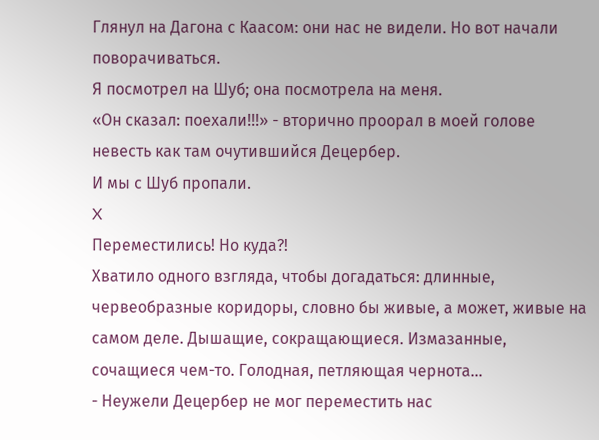Глянул на Дагона с Каасом: они нас не видели. Но вот начали поворачиваться.
Я посмотрел на Шуб; она посмотрела на меня.
«Он сказал: поехали!!!» - вторично проорал в моей голове невесть как там очутившийся Децербер.
И мы с Шуб пропали.
X
Переместились! Но куда?!
Хватило одного взгляда, чтобы догадаться: длинные, червеобразные коридоры, словно бы живые, а может, живые на самом деле. Дышащие, сокращающиеся. Измазанные, сочащиеся чем-то. Голодная, петляющая чернота…
- Неужели Децербер не мог переместить нас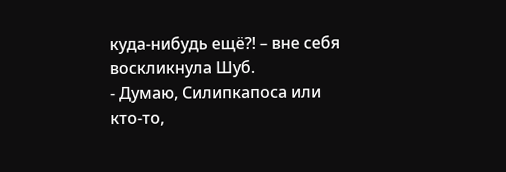куда-нибудь ещё?! – вне себя воскликнула Шуб.
- Думаю, Силипкапоса или кто-то,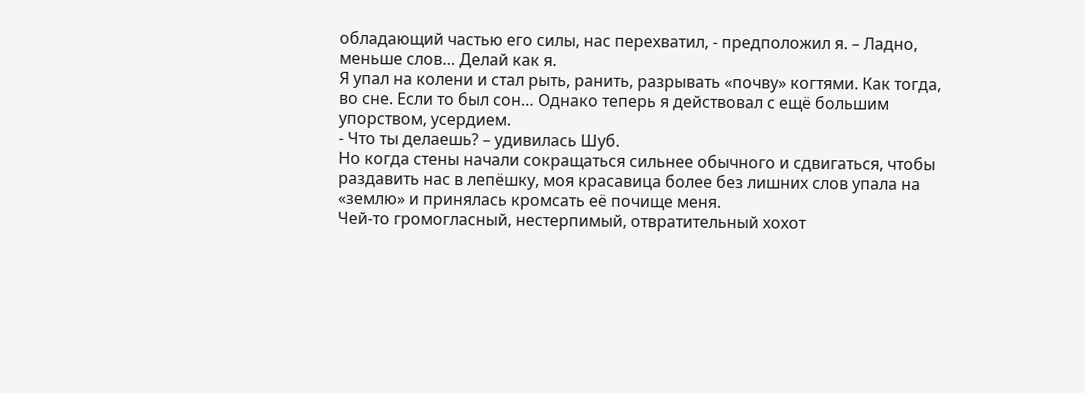обладающий частью его силы, нас перехватил, - предположил я. – Ладно, меньше слов… Делай как я.
Я упал на колени и стал рыть, ранить, разрывать «почву» когтями. Как тогда, во сне. Если то был сон… Однако теперь я действовал с ещё большим упорством, усердием.
- Что ты делаешь? – удивилась Шуб.
Но когда стены начали сокращаться сильнее обычного и сдвигаться, чтобы раздавить нас в лепёшку, моя красавица более без лишних слов упала на «землю» и принялась кромсать её почище меня.
Чей-то громогласный, нестерпимый, отвратительный хохот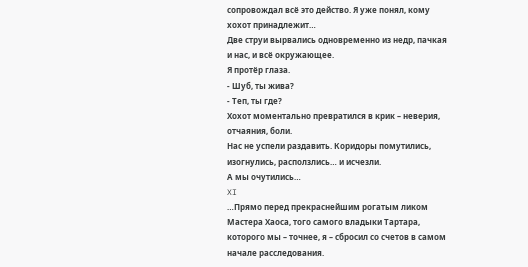сопровождал всё это действо. Я уже понял, кому хохот принадлежит…
Две струи вырвались одновременно из недр, пачкая и нас, и всё окружающее.
Я протёр глаза.
- Шуб, ты жива?
- Теп, ты где?
Хохот моментально превратился в крик – неверия, отчаяния, боли.
Нас не успели раздавить. Коридоры помутились, изогнулись, расползлись… и исчезли.
А мы очутились…
XI
…Прямо перед прекраснейшим рогатым ликом Мастера Хаоса, того самого владыки Тартара, которого мы – точнее, я – сбросил со счетов в самом начале расследования.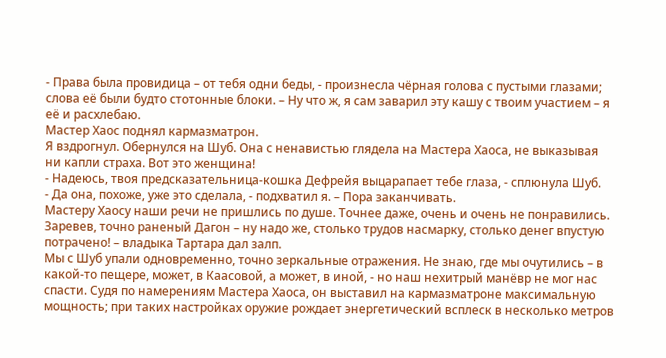- Права была провидица – от тебя одни беды, - произнесла чёрная голова с пустыми глазами; слова её были будто стотонные блоки. – Ну что ж, я сам заварил эту кашу с твоим участием – я её и расхлебаю.
Мастер Хаос поднял кармазматрон.
Я вздрогнул. Обернулся на Шуб. Она с ненавистью глядела на Мастера Хаоса, не выказывая ни капли страха. Вот это женщина!
- Надеюсь, твоя предсказательница-кошка Дефрейя выцарапает тебе глаза, - сплюнула Шуб.
- Да она, похоже, уже это сделала, - подхватил я. – Пора заканчивать.
Мастеру Хаосу наши речи не пришлись по душе. Точнее даже, очень и очень не понравились. Заревев, точно раненый Дагон – ну надо же, столько трудов насмарку, столько денег впустую потрачено! – владыка Тартара дал залп.
Мы с Шуб упали одновременно, точно зеркальные отражения. Не знаю, где мы очутились – в какой-то пещере, может, в Каасовой, а может, в иной, - но наш нехитрый манёвр не мог нас спасти. Судя по намерениям Мастера Хаоса, он выставил на кармазматроне максимальную мощность; при таких настройках оружие рождает энергетический всплеск в несколько метров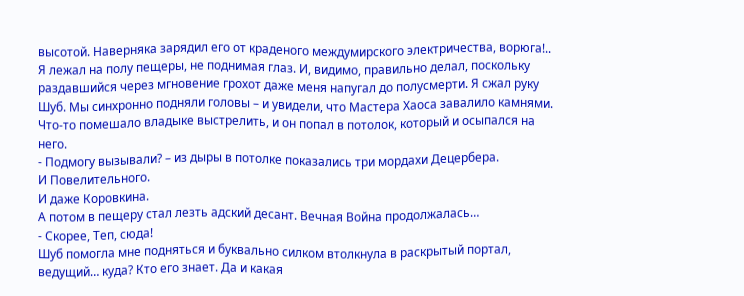высотой. Наверняка зарядил его от краденого междумирского электричества, ворюга!..
Я лежал на полу пещеры, не поднимая глаз. И, видимо, правильно делал, поскольку раздавшийся через мгновение грохот даже меня напугал до полусмерти. Я сжал руку Шуб. Мы синхронно подняли головы – и увидели, что Мастера Хаоса завалило камнями. Что-то помешало владыке выстрелить, и он попал в потолок, который и осыпался на него.
- Подмогу вызывали? – из дыры в потолке показались три мордахи Децербера.
И Повелительного.
И даже Коровкина.
А потом в пещеру стал лезть адский десант. Вечная Война продолжалась…
- Скорее, Теп, сюда!
Шуб помогла мне подняться и буквально силком втолкнула в раскрытый портал, ведущий… куда? Кто его знает. Да и какая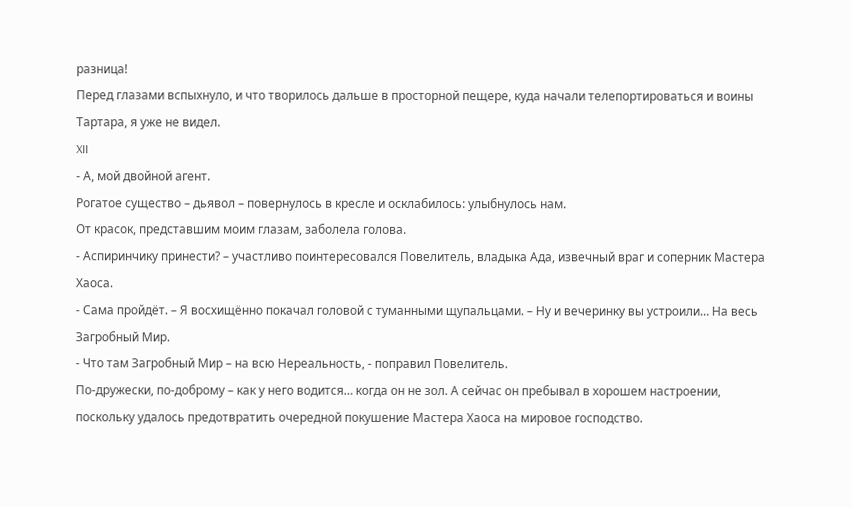разница!
Перед глазами вспыхнуло, и что творилось дальше в просторной пещере, куда начали телепортироваться и воины Тартара, я уже не видел.
XII
- А, мой двойной агент.
Рогатое существо – дьявол – повернулось в кресле и осклабилось: улыбнулось нам.
От красок, представшим моим глазам, заболела голова.
- Аспиринчику принести? – участливо поинтересовался Повелитель, владыка Ада, извечный враг и соперник Мастера Хаоса.
- Сама пройдёт. – Я восхищённо покачал головой с туманными щупальцами. – Ну и вечеринку вы устроили… На весь Загробный Мир.
- Что там Загробный Мир – на всю Нереальность, - поправил Повелитель.
По-дружески, по-доброму – как у него водится… когда он не зол. А сейчас он пребывал в хорошем настроении, поскольку удалось предотвратить очередной покушение Мастера Хаоса на мировое господство.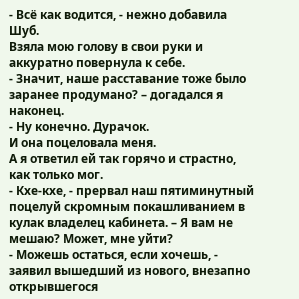- Всё как водится, - нежно добавила Шуб.
Взяла мою голову в свои руки и аккуратно повернула к себе.
- Значит, наше расставание тоже было заранее продумано? – догадался я наконец.
- Ну конечно. Дурачок.
И она поцеловала меня.
А я ответил ей так горячо и страстно, как только мог.
- Кхе-кхе, - прервал наш пятиминутный поцелуй скромным покашливанием в кулак владелец кабинета. – Я вам не мешаю? Может, мне уйти?
- Можешь остаться, если хочешь, - заявил вышедший из нового, внезапно открывшегося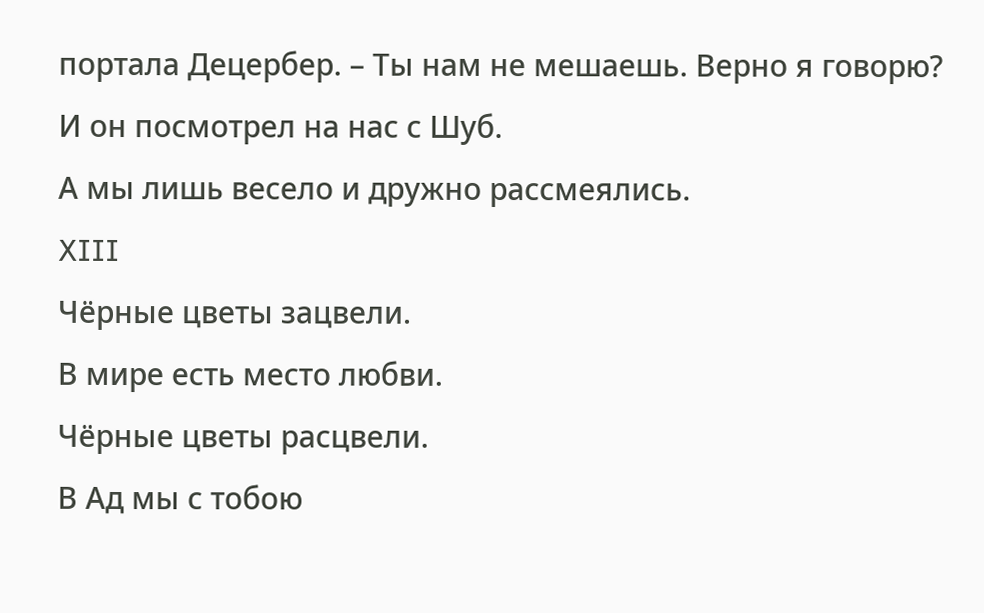портала Децербер. – Ты нам не мешаешь. Верно я говорю?
И он посмотрел на нас с Шуб.
А мы лишь весело и дружно рассмеялись.
XIII
Чёрные цветы зацвели.
В мире есть место любви.
Чёрные цветы расцвели.
В Ад мы с тобою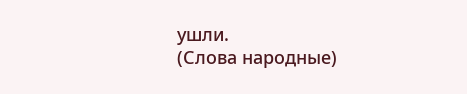ушли.
(Слова народные)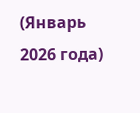(Январь 2026 года)